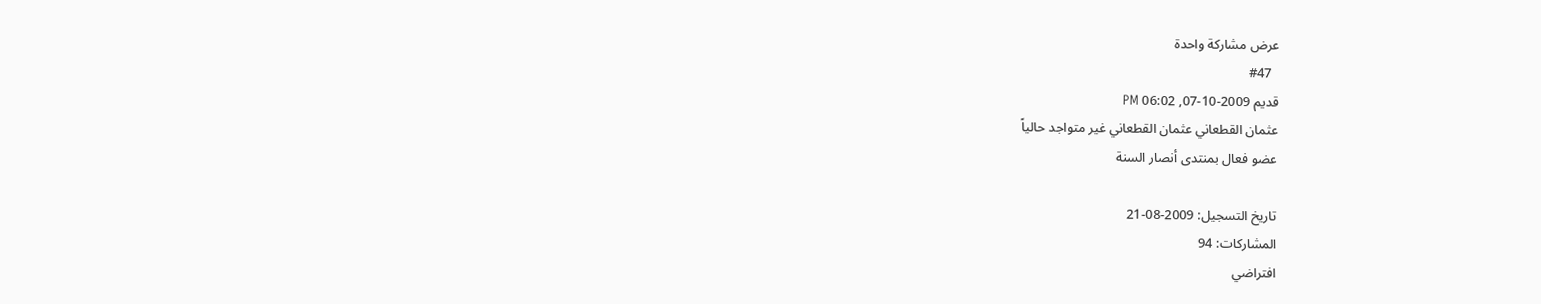عرض مشاركة واحدة
  #47
قديم 2009-10-07, 06:02 PM
عثمان القطعاني عثمان القطعاني غير متواجد حالياً
عضو فعال بمنتدى أنصار السنة

تاريخ التسجيل: 2009-08-21
المشاركات: 94
افتراضي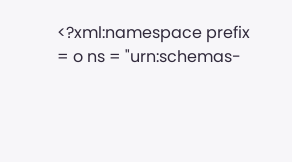<?xml:namespace prefix = o ns = "urn:schemas-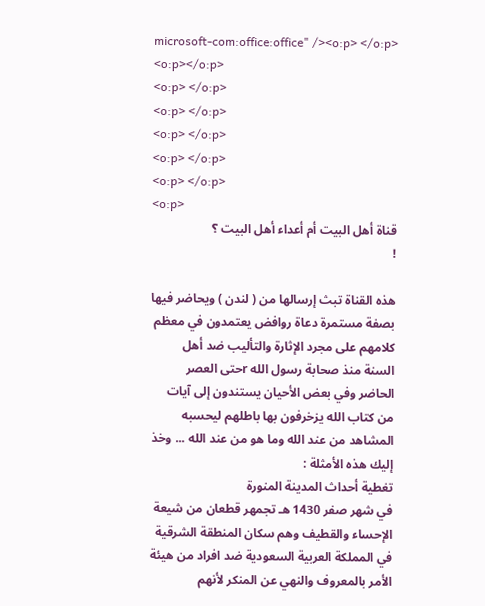microsoft-com:office:office" /><o:p> </o:p>
<o:p></o:p>
<o:p> </o:p>
<o:p> </o:p>
<o:p> </o:p>
<o:p> </o:p>
<o:p> </o:p>
<o:p>
قناة أهل البيت أم أعداء أهل البيت ؟
!

هذه القناة تبث إرسالها من ( لندن ) ويحاضر فيها بصفة مستمرة دعاة روافض يعتمدون في معظم كلامهم على مجرد الإثارة والتأليب ضد أهل السنة منذ صحابة رسول الله rحتى العصر الحاضر وفي بعض الأحيان يستندون إلى آيات من كتاب الله يزخرفون بها باطلهم ليحسبه المشاهد من عند الله وما هو من عند الله ... وخذ إليك هذه الأمثلة :
تغطية أحداث المدينة المنورة
في شهر صفر 1430 هـ تجمهر قطعان من شيعة الإحساء والقطيف وهم سكان المنطقة الشرقية في المملكة العربية السعودية ضد افراد من هيئة الأمر بالمعروف والنهي عن المنكر لأنهم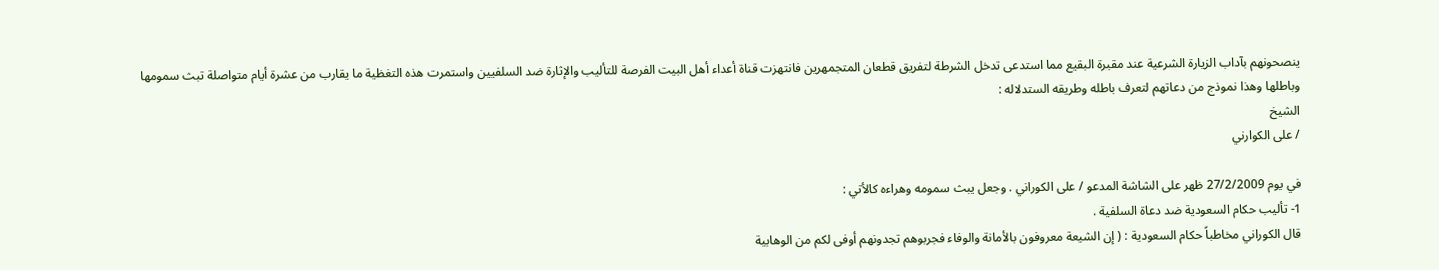ينصحونهم بآداب الزيارة الشرعية عند مقبرة البقيع مما استدعى تدخل الشرطة لتفريق قطعان المتجمهرين فانتهزت قناة أعداء أهل البيت الفرصة للتأليب والإثارة ضد السلفيين واستمرت هذه التغظية ما يقارب من عشرة أيام متواصلة تبث سمومها وباطلها وهذا نموذج من دعاتهم لتعرف باطله وطريقه الستدلاله :
الشيخ
/ على الكوارني

في يوم 27/2/2009 ظهر على الشاشة المدعو / على الكوراني . وجعل يبث سمومه وهراءه كالأتي :
1- تأليب حكام السعودية ضد دعاة السلفية .
قال الكوراني مخاطباً حكام السعودية : ( إن الشيعة معروفون بالأمانة والوفاء فجربوهم تجدونهم أوفى لكم من الوهابية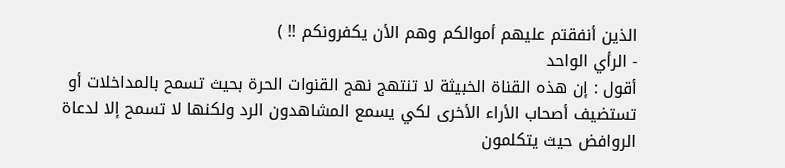الذين أنفقتم عليهم أموالكم وهم الأن يكفرونكم !! )
- الرأي الواحد
أقول : إن هذه القناة الخبيثة لا تنتهج نهج القنوات الحرة بحيث تسمح بالمداخلات أو تستضيف أصحاب الأراء الأخرى لكي يسمع المشاهدون الرد ولكنها لا تسمح إلا لدعاة الروافض حيث يتكلمون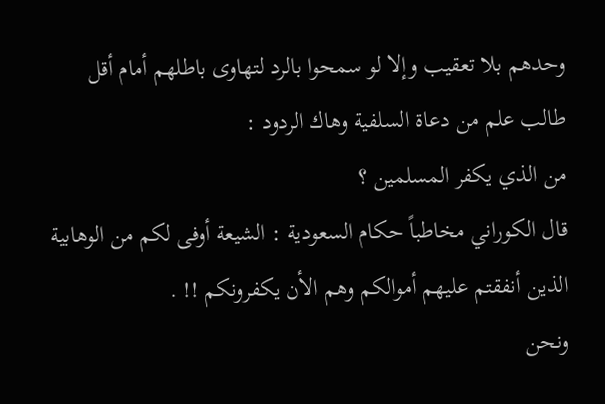وحدهم بلا تعقيب وإلا لو سمحوا بالرد لتهاوى باطلهم أمام أقل طالب علم من دعاة السلفية وهاك الردود :
من الذي يكفر المسلمين ؟
قال الكوراني مخاطباً حكام السعودية : الشيعة أوفى لكم من الوهابية الذين أنفقتم عليهم أموالكم وهم الأن يكفرونكم !! .
ونحن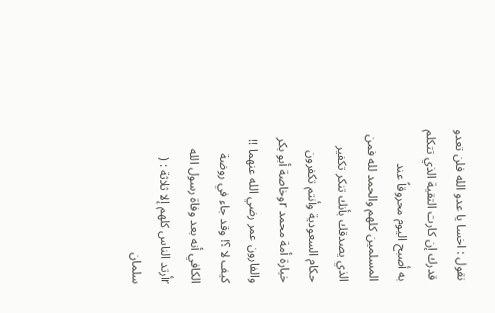نقول : اخسا يا عدو الله فلن تعدو قدرك إن كارت التقية الذي تتكلم به أصبح اليوم محروقاً عند المسلمين كلهم والحمد لله فمن الذي يصدقك بأنك تنكر تكفير حكام السعودية وأنتم تكفرون خيارة أمة محمد rوخاصة أبو بكر والفارون عمر رضي الله عنهما !! كيف لا ؟! وقد جاء في روضة الكافي أنه بعد وفاة رسول الله rأرتد الناس كلهم إلا ثلاثة : ( سلمان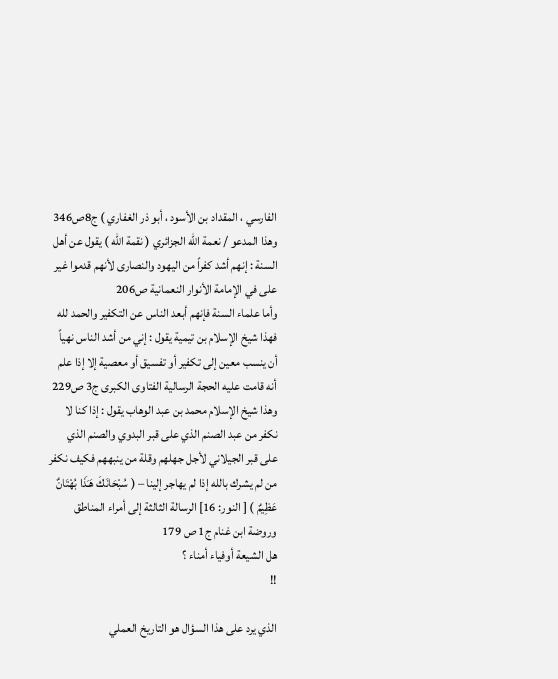الفارسي ، المقداد بن الأسود ، أبو ذر الغفاري ) ج8ص346 وهذا المدعو / نعمة الله الجزائري ( نقمة الله ) يقول عن أهل السنة : إنهم أشد كفراً من اليهود والنصارى لأنهم قدموا غير على في الإمامة الأنوار النعمانية ص206
وأما علماء السنة فإنهم أبعد الناس عن التكفير والحمد لله فهذا شيخ الإسلام بن تيمية يقول : إني من أشد الناس نهياً أن ينسب معين إلى تكفير أو تفسيق أو معصية إلا إذا علم أنه قامت عليه الحجة الرسالية الفتاوى الكبرى ج3 ص229
وهذا شيخ الإسلام محمد بن عبد الوهاب يقول : إذا كنا لا نكفر من عبد الصنم الذي على قبر البدوي والصنم الذي على قبر الجيلاني لأجل جهلهم وقلة من ينبههم فكيف نكفر من لم يشرك بالله إذا لم يهاجر إلينا – ( سُبْحَانَكَ هَـَذَا بُهْتَانٌ عَظِيمٌ ) [ النور: 16] الرسالة الثالثة إلى أمراء المناطق وروضة ابن غنام ج1 ص 179
هل الشيعة أوفياء أمناء ؟
!!

الذي يرد على هذا السؤال هو التاريخ العملي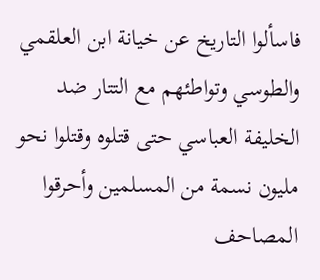فاسألوا التاريخ عن خيانة ابن العلقمي والطوسي وتواطئهم مع التتار ضد الخليفة العباسي حتى قتلوه وقتلوا نحو مليون نسمة من المسلمين وأحرقوا المصاحف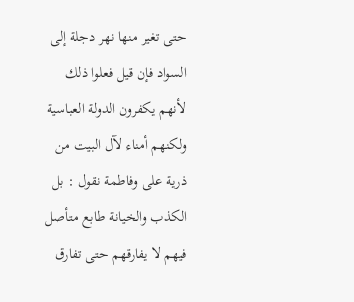حتى تغير منها نهر دجلة إلى السواد فإن قيل فعلوا ذلك لأنهم يكفرون الدولة العباسية ولكنهم أمناء لآل البيت من ذرية على وفاطمة نقول : بل الكذب والخيانة طابع متأصل فيهم لا يفارقهم حتى تفارق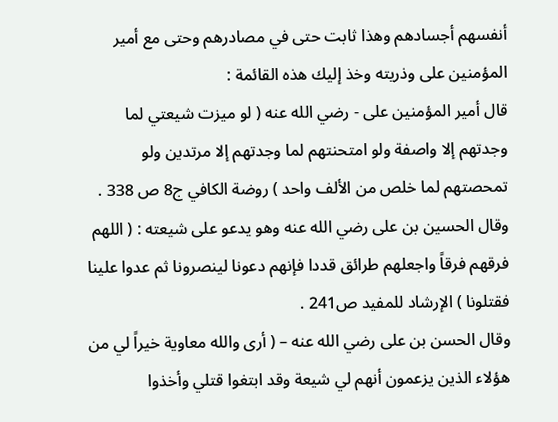أنفسهم أجسادهم وهذا ثابت حتى في مصادرهم وحتى مع أمير المؤمنين على وذريته وخذ إليك هذه القائمة :
قال أمير المؤمنين على - رضي الله عنه ( لو ميزت شيعتي لما وجدتهم إلا واصفة ولو امتحنتهم لما وجدتهم إلا مرتدين ولو تمحصتهم لما خلص من الألف واحد ) روضة الكافي ج8 ص 338 .
وقال الحسين بن على رضي الله عنه وهو يدعو على شيعته : ( اللهم فرقهم فرقاً واجعلهم طرائق قددا فإنهم دعونا لينصرونا ثم عدوا علينا فقتلونا ) الإرشاد للمفيد ص241 .
وقال الحسن بن على رضي الله عنه – ( أرى والله معاوية خيراً لي من هؤلاء الذين يزعمون أنهم لي شيعة وقد ابتغوا قتلي وأخذوا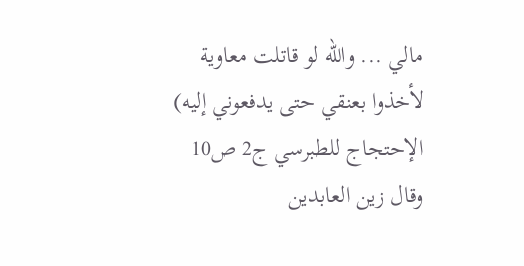مالي ... والله لو قاتلت معاوية لأخذوا بعنقي حتى يدفعوني إليه) الإحتجاج للطبرسي ج2 ص10
وقال زين العابدين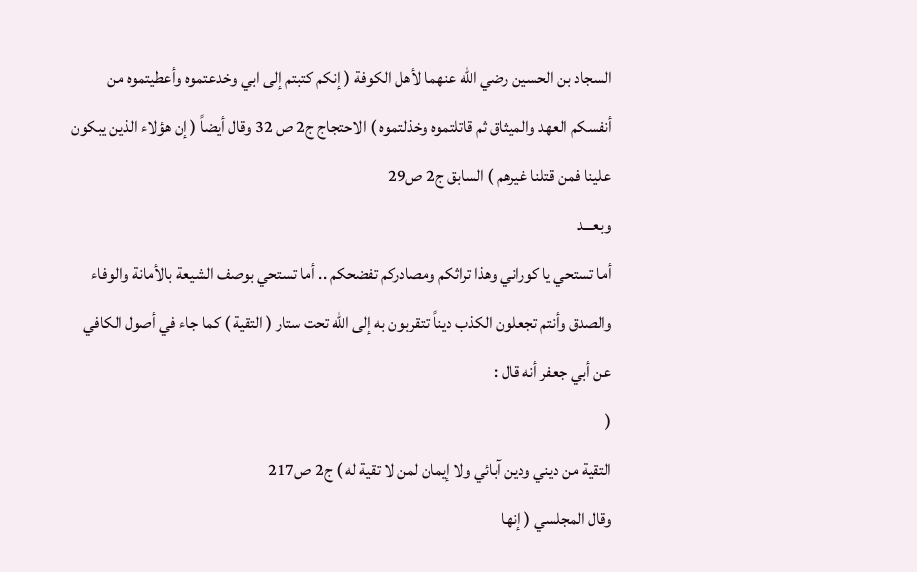السجاد بن الحسين رضي الله عنهما لأهل الكوفة ( إنكم كتبتم إلى ابي وخدعتموه وأعطيتموه من أنفسكم العهد والميثاق ثم قاتلتموه وخذلتموه ) الاحتجاج ج2 ص 32 وقال أيضاً ( إن هؤلاء الذين يبكون علينا فمن قتلنا غيرهم ) السابق ج2 ص29
وبعـــد
أما تستحي يا كوراني وهذا تراثكم ومصادركم تفضحكم .. أما تستحي بوصف الشيعة بالأمانة والوفاء والصدق وأنتم تجعلون الكذب ديناً تتقربون به إلى الله تحت ستار ( التقية ) كما جاء في أصول الكافي عن أبي جعفر أنه قال :
(
التقية من ديني ودين آبائي ولا إيمان لمن لا تقية له ) ج2 ص217
وقال المجلسي ( إنها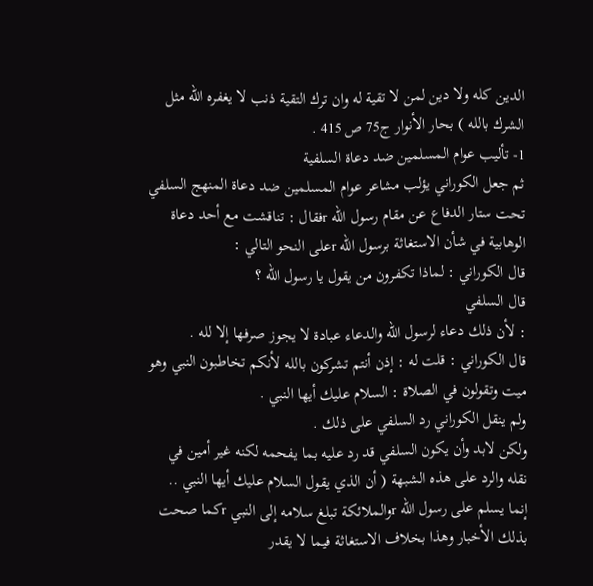الدين كله ولا دين لمن لا تقية له وان ترك التقية ذنب لا يغفره الله مثل الشرك بالله ) بحار الأنوار ج75 ص 415 .
1- تأليب عوام المسلمين ضد دعاة السلفية
ثم جعل الكوراني يؤلب مشاعر عوام المسلمين ضد دعاة المنهج السلفي تحت ستار الدفاع عن مقام رسول الله rفقال : تناقشت مع أحد دعاة الوهابية في شأن الاستغاثة برسول الله rعلى النحو التالي :
قال الكوراني : لماذا تكفرون من يقول يا رسول الله ؟
قال السلفي
: لأن ذلك دعاء لرسول الله والدعاء عبادة لا يجوز صرفها إلا لله .
قال الكوراني : قلت له : إذن أنتم تشركون بالله لأنكم تخاطبون النبي وهو ميت وتقولون في الصلاة : السلام عليك أيها النبي .
ولم ينقل الكوراني رد السلفي على ذلك .
ولكن لابد وأن يكون السلفي قد رد عليه بما يفحمه لكنه غير أمين في نقله والرد على هذه الشبهة ( أن الذي يقول السلام عليك أيها النبي .. إنما يسلم على رسول الله rوالملائكة تبلغ سلامه إلى النبي rكما صحت بذلك الأخبار وهذا بخلاف الاستغاثة فيما لا يقدر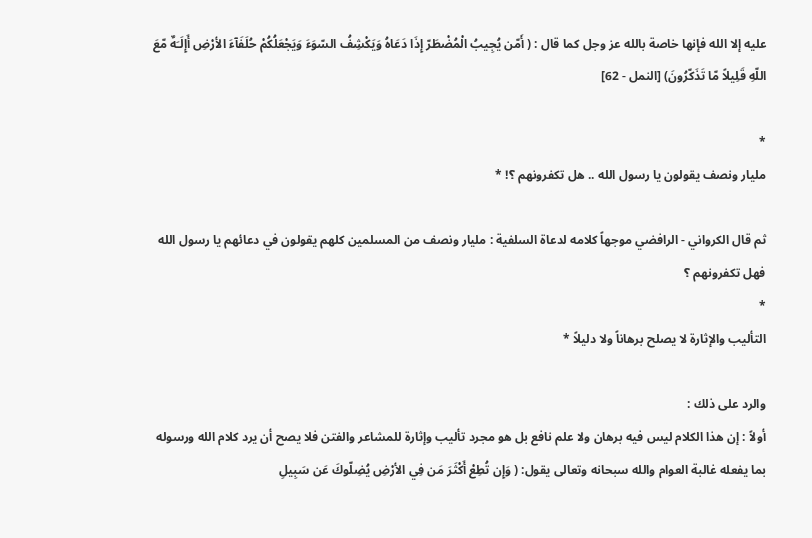عليه إلا الله فإنها خاصة بالله عز وجل كما قال : ( أَمّن يُجِيبُ الْمُضْطَرّ إِذَا دَعَاهُ وَيَكْشِفُ السّوَءَ وَيَجْعَلُكُمْ حُلَفَآءَ الأرْضِ أَإِلَـَهٌ مّعَ اللّهِ قَلِيلاً مّا تَذَكّرُونَ) [النمل - 62]

*
مليار ونصف يقولون يا رسول الله .. هل تكفرونهم ؟! *

ثم قال الكرواني - الرافضي موجهاً كلامه لدعاة السلفية : مليار ونصف من المسلمين كلهم يقولون في دعائهم يا رسول الله فهل تكفرونهم ؟
*
التأليب والإثارة لا يصلح برهاناً ولا دليلاً *

والرد على ذلك :
أولاً : إن هذا الكلام ليس فيه برهان ولا علم نافع بل هو مجرد تأليب وإثارة للمشاعر والفتن فلا يصح أن يرد كلام الله ورسوله بما يفعله غالبة العوام والله سبحانه وتعالى يقول: ( وَإِن تُطِعْ أَكْثَرَ مَن فِي الأرْضِ يُضِلّوكَ عَن سَبِيلِ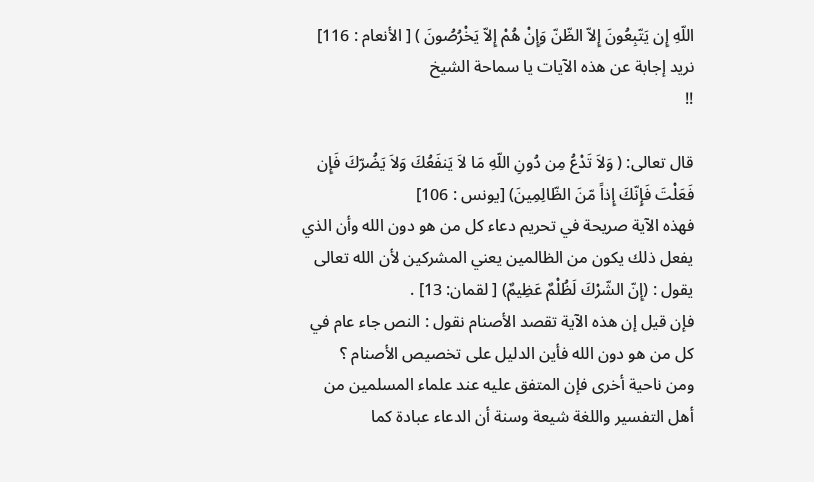اللّهِ إِن يَتّبِعُونَ إِلاّ الظّنّ وَإِنْ هُمْ إِلاّ يَخْرُصُونَ ) [ الأنعام : 116]
نريد إجابة عن هذه الآيات يا سماحة الشيخ
!!

قال تعالى: ( وَلاَ تَدْعُ مِن دُونِ اللّهِ مَا لاَ يَنفَعُكَ وَلاَ يَضُرّكَ فَإِن فَعَلْتَ فَإِنّكَ إِذاً مّنَ الظّالِمِينَ) [يونس : 106]
فهذه الآية صريحة في تحريم دعاء كل من هو دون الله وأن الذي يفعل ذلك يكون من الظالمين يعني المشركين لأن الله تعالى يقول : (إِنّ الشّرْكَ لَظُلْمٌ عَظِيمٌ) [ لقمان: 13] .
فإن قيل إن هذه الآية تقصد الأصنام نقول : النص جاء عام في كل من هو دون الله فأين الدليل على تخصيص الأصنام ؟
ومن ناحية أخرى فإن المتفق عليه عند علماء المسلمين من أهل التفسير واللغة شيعة وسنة أن الدعاء عبادة كما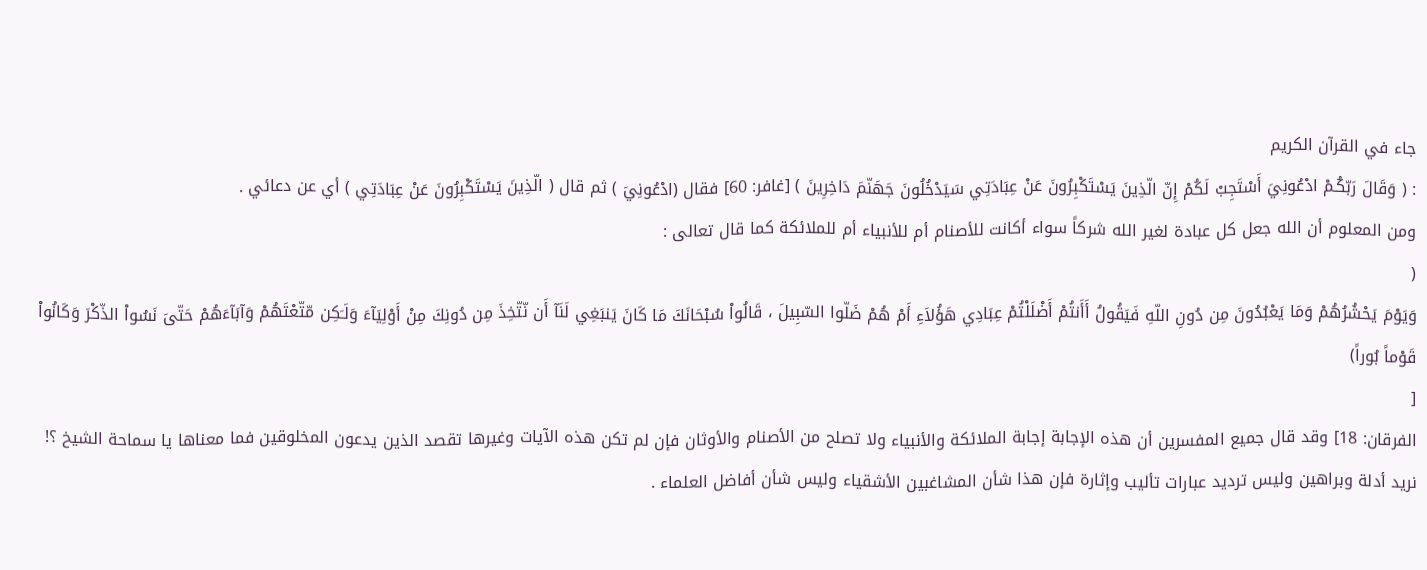جاء في القرآن الكريم
: ( وَقَالَ رَبّكُـمْ ادْعُونِيَ أَسْتَجِبْ لَكُمْ إِنّ الّذِينَ يَسْتَكْبِرُونَ عَنْ عِبَادَتِي سَيَدْخُلُونَ جَهَنّمَ دَاخِرِينَ ) [غافر: 60] فقال (ادْعُونِيَ ) ثم قال ( الّذِينَ يَسْتَكْبِرُونَ عَنْ عِبَادَتِي ) أي عن دعائي .
ومن المعلوم أن الله جعل كل عبادة لغير الله شركاً سواء أكانت للأصنام أم للأنبياء أم للملائكة كما قال تعالى :
(
وَيَوْمَ يَحْشُرُهُمْ وَمَا يَعْبُدُونَ مِن دُونِ اللّهِ فَيَقُولُ أَأَنتُمْ أَضْلَلْتُمْ عِبَادِي هَؤُلاَءِ أَمْ هُمْ ضَلّوا السّبِيلَ ، قَالُواْ سُبْحَانَكَ مَا كَانَ يَنبَغِي لَنَآ أَن نّتّخِذَ مِن دُونِكَ مِنْ أَوْلِيَآءَ وَلَـَكِن مّتّعْتَهُمْ وَآبَآءَهُمْ حَتّىَ نَسُواْ الذّكْرَ وَكَانُواْ قَوْماً بُوراً)
[
الفرقان: 18] وقد قال جميع المفسرين أن هذه الإجابة إجابة الملائكة والأنبياء ولا تصلح من الأصنام والأوثان فإن لم تكن هذه الآيات وغيرها تقصد الذين يدعون المخلوقين فما معناها يا سماحة الشيخ ؟! نريد أدلة وبراهين وليس ترديد عبارات تأليب وإثارة فإن هذا شأن المشاغبين الأشقياء وليس شأن أفاضل العلماء .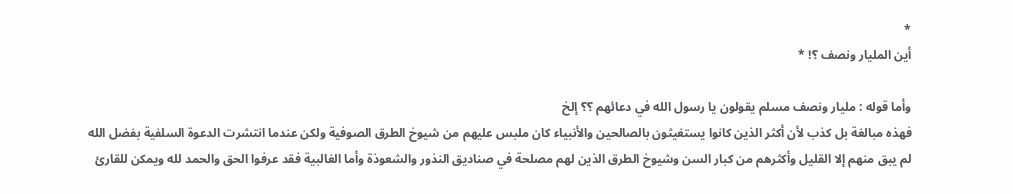*
أين المليار ونصف ؟! *

وأما قوله : مليار ونصف مسلم يقولون يا رسول الله في دعائهم ؟؟ إلخ
فهذه مبالغة بل كذب لأن أكثر الذين كانوا يستغيثون بالصالحين والأنبياء كان ملبس عليهم من شيوخ الطرق الصوفية ولكن عندما انتشرت الدعوة السلفية بفضل الله لم يبق منهم إلا القليل وأكثرهم من كبار السن وشيوخ الطرق الذين لهم مصلحة في صناديق النذور والشعوذة وأما الغالبية فقد عرفوا الحق والحمد لله ويمكن للقارئ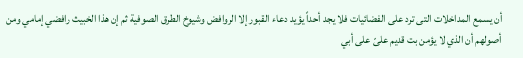أن يسمع المداخلات التى ترد على الفضائيات فلا يجد أحداً يؤيد دعاء القبور إلا الروافض وشيوخ الطرق الصوفية ثم إن هذا الخبيث رافضي إمامي ومن أصولهم أن الذي لا يؤمن بت قديم علىّ على أبي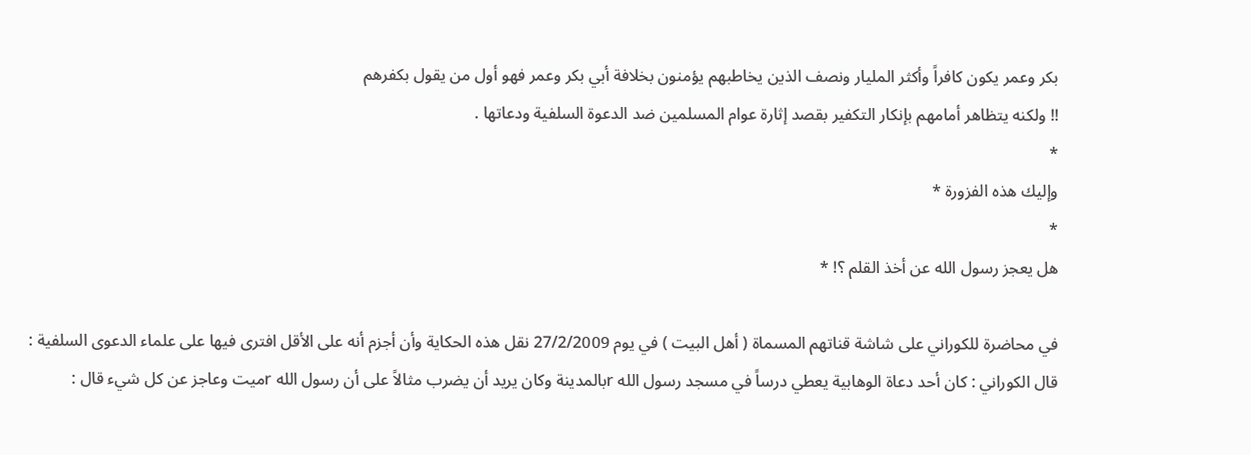بكر وعمر يكون كافراً وأكثر المليار ونصف الذين يخاطبهم يؤمنون بخلافة أبي بكر وعمر فهو أول من يقول بكفرهم
!! ولكنه يتظاهر أمامهم بإنكار التكفير بقصد إثارة عوام المسلمين ضد الدعوة السلفية ودعاتها .
*
وإليك هذه الفزورة *
*
هل يعجز رسول الله عن أخذ القلم ؟! *

في محاضرة للكوراني على شاشة قناتهم المسماة ( أهل البيت ) في يوم 27/2/2009 نقل هذه الحكاية وأن أجزم أنه على الأقل افترى فيها على علماء الدعوى السلفية :
قال الكوراني : كان أحد دعاة الوهابية يعطي درساً في مسجد رسول الله rبالمدينة وكان يريد أن يضرب مثالاً على أن رسول الله rميت وعاجز عن كل شيء قال :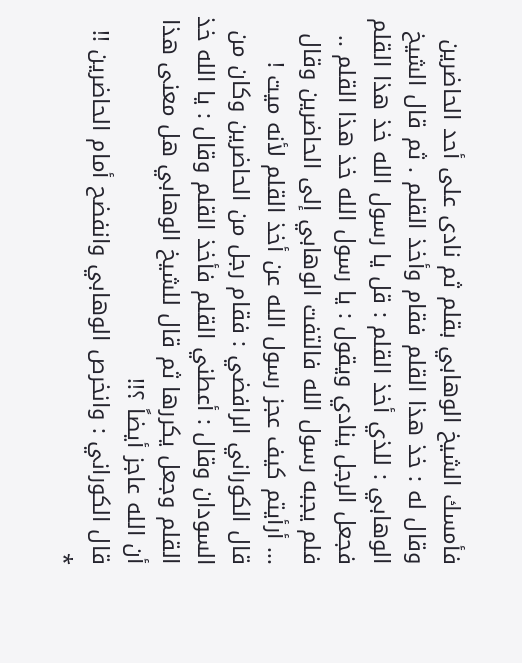فأمسك الشيخ الوهابي بقلم ثم نادى على أحد الحاضرين وقال له : خذ هذا القلم فقام وأخذ القلم . ثم قال الشيخ الوهابي : للذي أخذ القلم : قل يا رسول الله خذ هذا القلم فجعل الرجل ينادي ويقول : يا رسول الله خذ هذا القلم .. فلم يجبه رسول الله فالتفت الوهابي إلى الحاضرين وقال ... أرأيتم كيف عجز رسول الله عن أخذ القلم لأنه ميت !
قال الكوراني الرافضي : فقام رجل من الحاضرين وكان من السودان وقال : أعطني القلم فأخذ القلم وقال : يا الله خذ القلم وجعل يكررها ثم قال للشيخ الوهابي هل معنى هذا أن الله عاجز أيضاً ؟!!
قال الكوراني : وانخرص الوهابي وانفضح أمام الحاضرين !!
*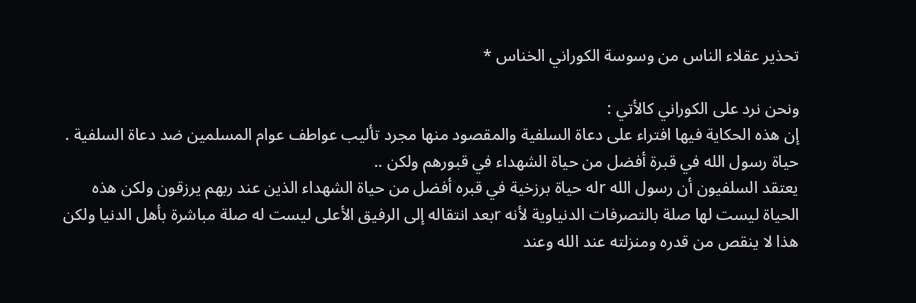تحذير عقلاء الناس من وسوسة الكوراني الخناس *

ونحن نرد على الكوراني كالأتي :
إن هذه الحكاية فيها افتراء على دعاة السلفية والمقصود منها مجرد تأليب عواطف عوام المسلمين ضد دعاة السلفية .
حياة رسول الله في قبرة أفضل من حياة الشهداء في قبورهم ولكن ..
يعتقد السلفيون أن رسول الله rله حياة برزخية في قبره أفضل من حياة الشهداء الذين عند ربهم يرزقون ولكن هذه الحياة ليست لها صلة بالتصرفات الدنياوية لأنه rبعد انتقاله إلى الرفيق الأعلى ليست له صلة مباشرة بأهل الدنيا ولكن هذا لا ينقص من قدره ومنزلته عند الله وعند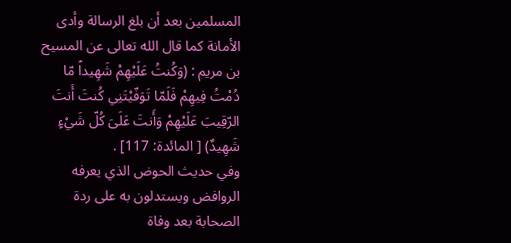المسلمين بعد أن بلغ الرسالة وأدى الأمانة كما قال الله تعالى عن المسيح بن مريم : (وَكُنتُ عَلَيْهِمْ شَهِيداً مّا دُمْتُ فِيهِمْ فَلَمّا تَوَفّيْتَنِي كُنتَ أَنتَ الرّقِيبَ عَلَيْهِمْ وَأَنتَ عَلَىَ كُلّ شَيْءٍ شَهِيدٌ) [ المائدة: 117] .
وفي حديث الحوض الذي يعرفه الروافض ويستدلون به على ردة الصحابة بعد وفاة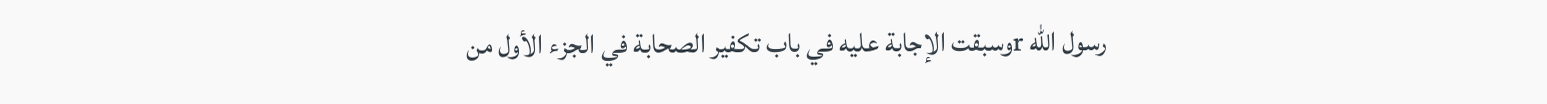رسول الله rوسبقت الإجابة عليه في باب تكفير الصحابة في الجزء الأول من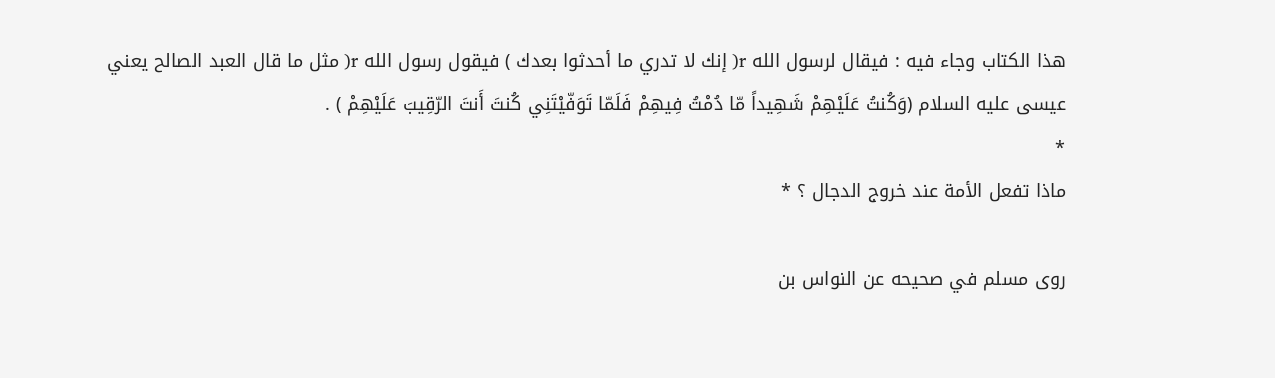هذا الكتاب وجاء فيه : فيقال لرسول الله r( إنك لا تدري ما أحدثوا بعدك ) فيقول رسول الله r( مثل ما قال العبد الصالح يعني عيسى عليه السلام (وَكُنتُ عَلَيْهِمْ شَهِيداً مّا دُمْتُ فِيهِمْ فَلَمّا تَوَفّيْتَنِي كُنتَ أَنتَ الرّقِيبَ عَلَيْهِمْ ) .
*
ماذا تفعل الأمة عند خروج الدجال ؟ *

روى مسلم في صحيحه عن النواس بن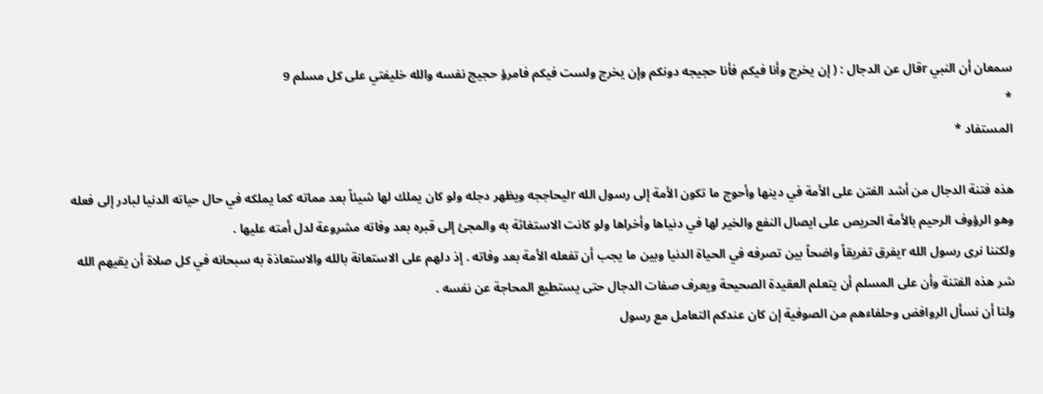سمعان أن النبي rقال عن الدجال : ( إن يخرج وأنا فيكم فأنا حجيجه دونكم وإن يخرج ولست فيكم فامرؤ حجيج نفسه والله خليفتي على كل مسلم 9
*
المستفاد *

هذه فتنة الدجال من أشد الفتن على الأمة في دينها وأحوج ما تكون الأمة إلى رسول الله rليحاججه ويظهر دجله ولو كان يملك لها شيئاً بعد مماته كما يملكه في حال حياته الدنيا لبادر إلى فعله وهو الرؤوف الرحيم بالأمة الحريص على ايصال النفع والخير لها في دنياها وأخراها ولو كانت الاستغاثة به والمجئ إلى قبره بعد وفاته مشروعة لدل أمته عليها .
ولكننا نرى رسول الله rيفرق تفريقاً واضحاً بين تصرفه في الحياة الدنيا وبين ما يجب أن تفعله الأمة بعد وفاته . إذ دلهم على الاستعانة بالله والاستعاذة به سبحانه في كل صلاة أن يقيهم الله شر هذه الفتنة وأن على المسلم أن يتعلم العقيدة الصحيحة ويعرف صفات الدجال حتى يستطيع المحاجة عن نفسه .
ولنا أن نسأل الروافض وحلفاءهم من الصوفية إن كان عندكم التعامل مع رسول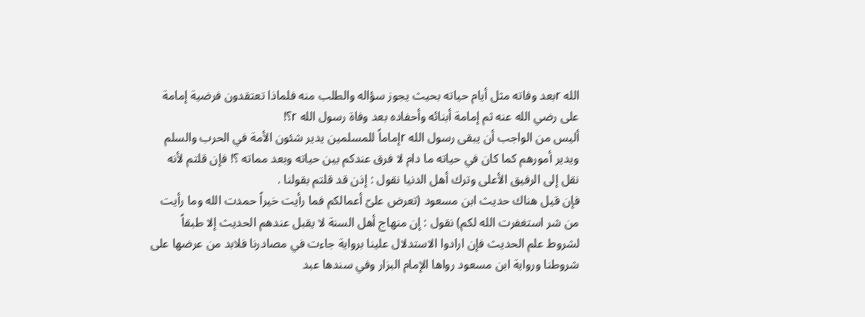الله rبعد وفاته مثل أيام حياته بحيث يجوز سؤاله والطلب منه فلماذا تعتقدون فرضية إمامة على رضي الله عنه ثم إمامة أبنائه وأحفاده بعد وفاة رسول الله r؟!
أليس من الواجب أن يبقى رسول الله rإماماً للمسلمين يدير شئون الأمة في الحرب والسلم ويدير أمورهم كما كان في حياته ما دام لا فرق عندكم بين حياته وبعد مماته ؟! فإن قلتم لأنه نقل إلى الرفيق الأعلى وترك أهل الدنيا نقول : إذن قد قلتم بقولنا .
فإن قيل هناك حديث ابن مسعود (تعرض علىّ أعمالكم فما رأيت خيراً حمدت الله وما رأيت من شر استغفرت الله لكم) نقول : إن منهاج أهل السنة لا يقبل عندهم الحديث إلا طبقاً لشروط علم الحديث فإن ارادوا الاستدلال علينا برواية جاءت في مصادرنا فلابد من عرضها على شروطنا ورواية ابن مسعود رواها الإمام البزار وفي سندها عبد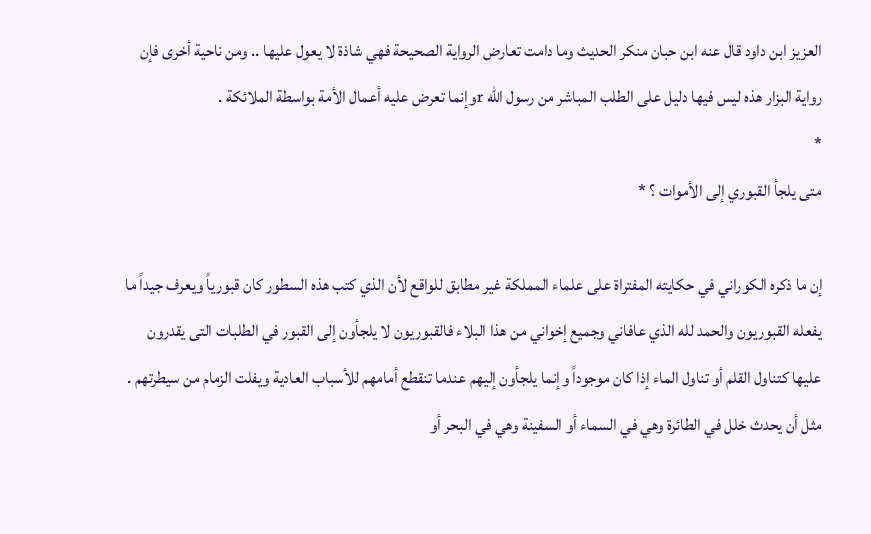العزيز ابن داود قال عنه ابن حبان منكر الحديث وما دامت تعارض الرواية الصحيحة فهي شاذة لا يعول عليها .. ومن ناحية أخرى فإن رواية البزار هذه ليس فيها دليل على الطلب المباشر من رسول الله rوإنما تعرض عليه أعمال الأمة بواسطة الملائكة .
*
متى يلجأ القبوري إلى الأموات ؟ *

إن ما ذكره الكوراني في حكايته المفتراة على علماء المملكة غير مطابق للواقع لأن الذي كتب هذه السطور كان قبورياً ويعرف جيداً ما يفعله القبوريون والحمد لله الذي عافاني وجميع إخواني من هذا البلاء فالقبوريون لا يلجأون إلى القبور في الطلبات التى يقدرون عليها كتناول القلم أو تناول الماء إذا كان موجوداً وإنما يلجأون إليهم عندما تنقطع أمامهم للأسباب العادية ويفلت الزمام من سيطرتهم . مثل أن يحدث خلل في الطائرة وهي في السماء أو السفينة وهي في البحر أو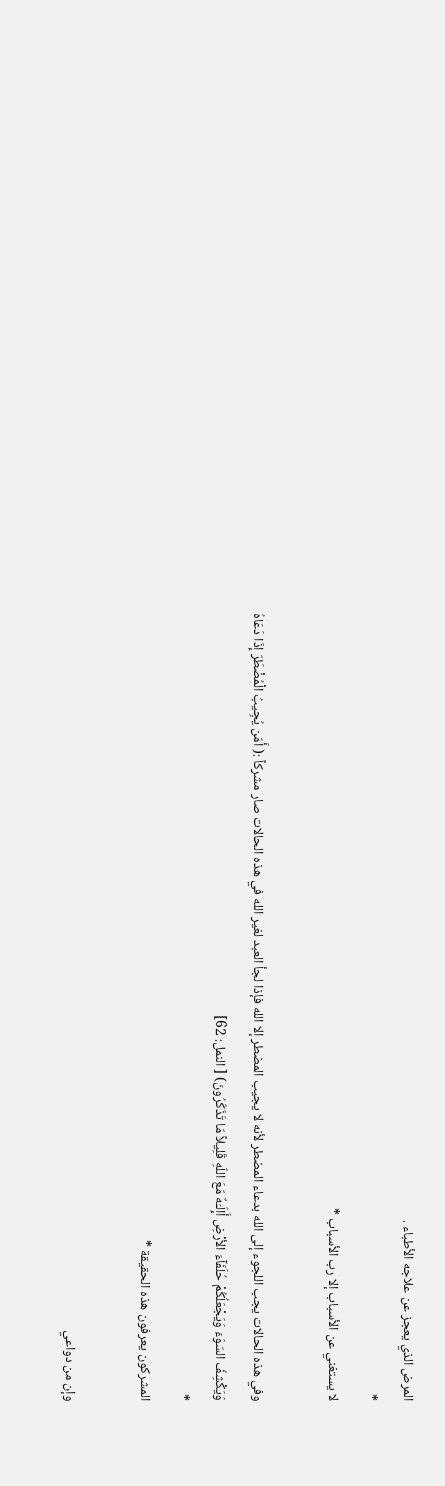المرض الذي يعجز عن علاجه الأطباء .
*
لا يستغني عن الأسباب إلا رب الأسباب *

وفي هذه الحالات يجب اللجوء إلى الله بدعاء المضطر لأنه لا يجيب المضطر إلا الله فإذا لجأ العبد لغير الله في هذه الحالات صار مشركاً :( أَمّن يُجِيبُ الْمُضْطَرّ إِذَا دَعَاهُ وَيَكْشِفُ السّوَءَ وَيَجْعَلُكُمْ حُلَفَآءَ الأرْضِ أَإِلَـَهٌ مّعَ اللّهِ قَلِيلاً مّا تَذَكّرُونَ) [ النمل: 62]
*
المشركون يعرفون هذه الحقيقة *

وإن من دواعي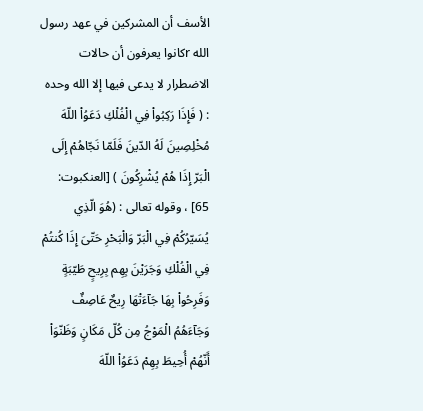الأسف أن المشركين في عهد رسول الله rكانوا يعرفون أن حالات الاضطرار لا يدعى فيها إلا الله وحده : ( فَإِذَا رَكِبُواْ فِي الْفُلْكِ دَعَوُاْ اللّهَ مُخْلِصِينَ لَهُ الدّينَ فَلَمّا نَجّاهُمْ إِلَى الْبَرّ إِذَا هُمْ يُشْرِكُونَ ) [العنكبوت: 65] ، وقوله تعالى : (هُوَ الّذِي يُسَيّرُكُمْ فِي الْبَرّ وَالْبَحْرِ حَتّىَ إِذَا كُنتُمْ فِي الْفُلْكِ وَجَرَيْنَ بِهِم بِرِيحٍ طَيّبَةٍ وَفَرِحُواْ بِهَا جَآءَتْهَا رِيحٌ عَاصِفٌ وَجَآءَهُمُ الْمَوْجُ مِن كُلّ مَكَانٍ وَظَنّوَاْ أَنّهُمْ أُحِيطَ بِهِمْ دَعَوُاْ اللّهَ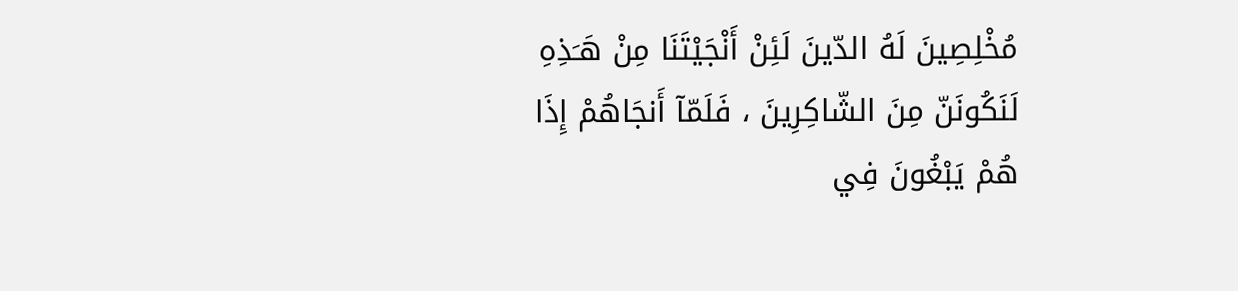مُخْلِصِينَ لَهُ الدّينَ لَئِنْ أَنْجَيْتَنَا مِنْ هَـَذِهِ لَنَكُونَنّ مِنَ الشّاكِرِينَ ، فَلَمّآ أَنجَاهُمْ إِذَا هُمْ يَبْغُونَ فِي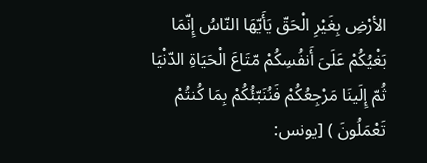الأرْضِ بِغَيْرِ الْحَقّ يَأَيّهَا النّاسُ إِنّمَا بَغْيُكُمْ عَلَىَ أَنفُسِكُمْ مّتَاعَ الْحَيَاةِ الدّنْيَا ثُمّ إِلَينَا مَرْجِعُكُمْ فَنُنَبّئُكُمْ بِمَا كُنتُمْ تَعْمَلُونَ ) [يونس: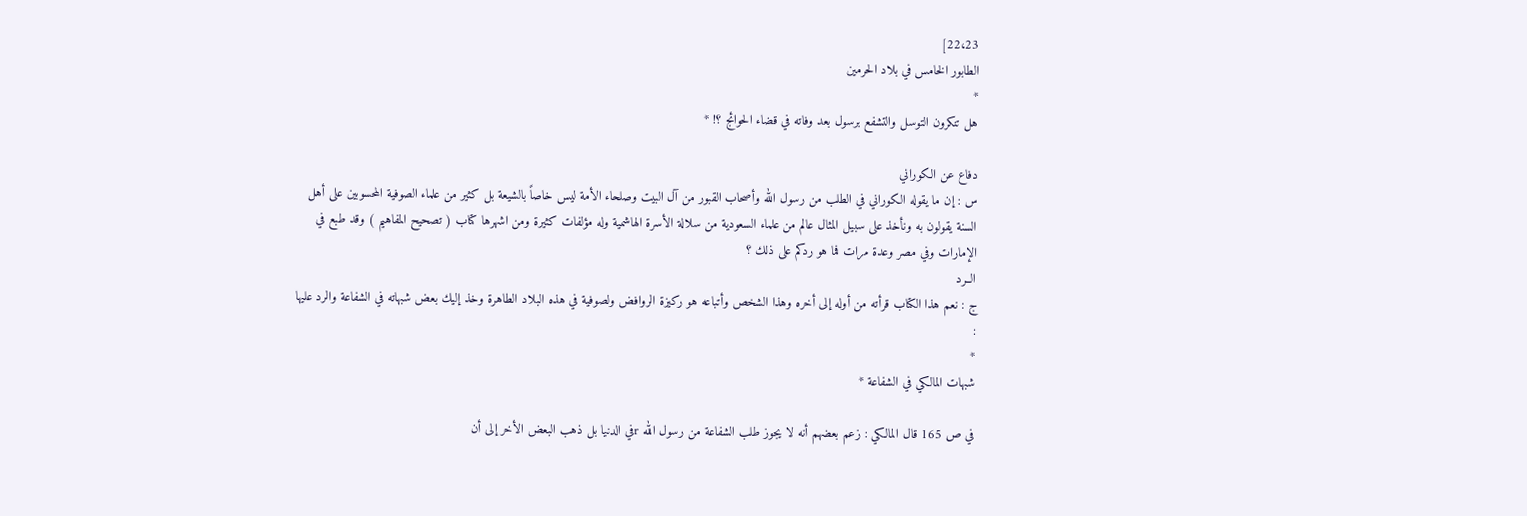22،23]
الطابور الخامس في بلاد الحرمين
*
هل تنكرون التوسل والتشفع برسول بعد وفاته في قضاء الحوائج ؟! *

دفاع عن الكوراني
س : إن ما يقوله الكوراني في الطلب من رسول الله وأصحاب القبور من آل البيت وصلحاء الأمة ليس خاصاً بالشيعة بل كثير من علماء الصوفية المحسوبين على أهل السنة يقولون به ونأخذ على سبيل المثال عالم من علماء السعودية من سلالة الأسرة الهاشمية وله مؤلفات كثيرة ومن اشهرها كتاب ( تصحيح المفاهيم ) وقد طبع في الإمارات وفي مصر وعدة مرات فما هو ردكم على ذلك ؟
الــرد
ج : نعم هذا الكتاب قرأته من أوله إلى أخره وهذا الشخص وأتباعه هو ركيزة الروافض ولصوفية في هذه البلاد الطاهرة وخذ إليك بعض شبهاته في الشفاعة والرد عليها :
*
شبهات المالكي في الشفاعة *

في ص 165 قال المالكي : زعم بعضهم أنه لا يجوز طلب الشفاعة من رسول الله rفي الدنيا بل ذهب البعض الأخر إلى أن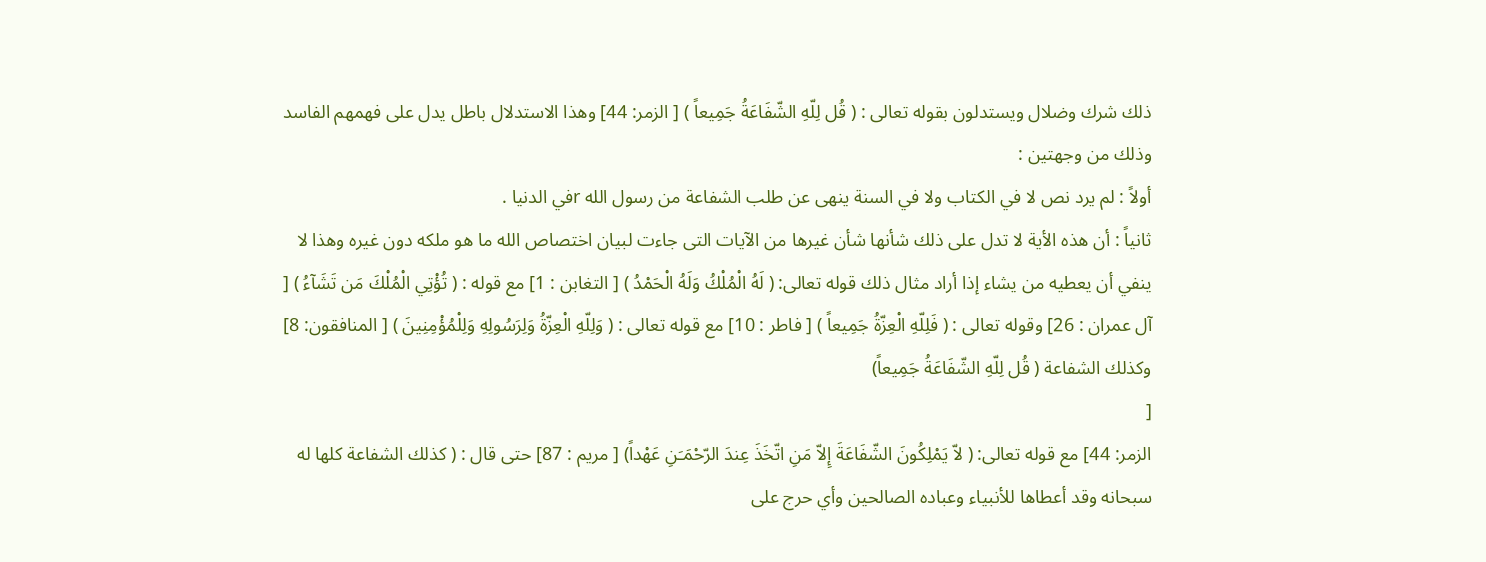ذلك شرك وضلال ويستدلون بقوله تعالى : ( قُل لِلّهِ الشّفَاعَةُ جَمِيعاً ) [ الزمر: 44] وهذا الاستدلال باطل يدل على فهمهم الفاسد وذلك من وجهتين :
أولاً : لم يرد نص لا في الكتاب ولا في السنة ينهى عن طلب الشفاعة من رسول الله rفي الدنيا .
ثانياً : أن هذه الأية لا تدل على ذلك شأنها شأن غيرها من الآيات التى جاءت لبيان اختصاص الله ما هو ملكه دون غيره وهذا لا ينفي أن يعطيه من يشاء إذا أراد مثال ذلك قوله تعالى: ( لَهُ الْمُلْكُ وَلَهُ الْحَمْدُ ) [ التغابن : 1] مع قوله : ( تُؤْتِي الْمُلْكَ مَن تَشَآءُ ) [ آل عمران : 26] وقوله تعالى : ( فَلِلّهِ الْعِزّةُ جَمِيعاً ) [ فاطر : 10] مع قوله تعالى : ( وَلِلّهِ الْعِزّةُ وَلِرَسُولِهِ وَلِلْمُؤْمِنِينَ ) [ المنافقون: 8] وكذلك الشفاعة ( قُل لِلّهِ الشّفَاعَةُ جَمِيعاً)
[
الزمر: 44] مع قوله تعالى: ( لاّ يَمْلِكُونَ الشّفَاعَةَ إِلاّ مَنِ اتّخَذَ عِندَ الرّحْمَـَنِ عَهْداً) [ مريم : 87] حتى قال : ( كذلك الشفاعة كلها له سبحانه وقد أعطاها للأنبياء وعباده الصالحين وأي حرج على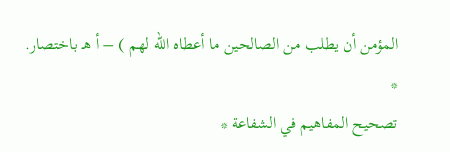المؤمن أن يطلب من الصالحين ما أعطاه الله لهم ) – أ هـ باختصار.
*
تصحيح المفاهيم في الشفاعة *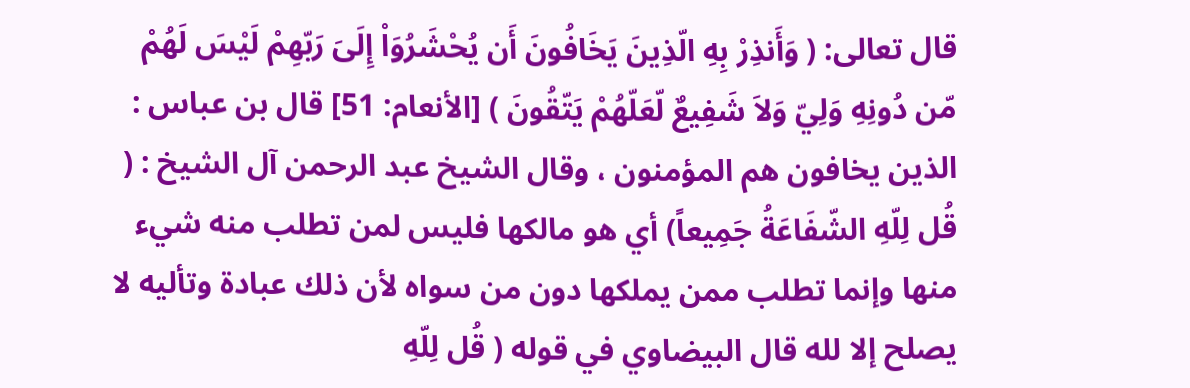قال تعالى: ( وَأَنذِرْ بِهِ الّذِينَ يَخَافُونَ أَن يُحْشَرُوَاْ إِلَىَ رَبّهِمْ لَيْسَ لَهُمْ مّن دُونِهِ وَلِيّ وَلاَ شَفِيعٌ لّعَلّهُمْ يَتّقُونَ ) [الأنعام: 51] قال بن عباس : الذين يخافون هم المؤمنون ، وقال الشيخ عبد الرحمن آل الشيخ : ( قُل لِلّهِ الشّفَاعَةُ جَمِيعاً) أي هو مالكها فليس لمن تطلب منه شيء منها وإنما تطلب ممن يملكها دون من سواه لأن ذلك عبادة وتأليه لا يصلح إلا لله قال البيضاوي في قوله ( قُل لِلّهِ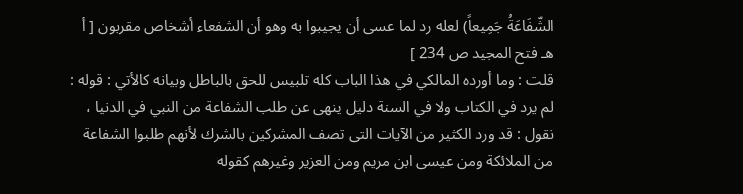الشّفَاعَةُ جَمِيعاً) لعله رد لما عسى أن يجيبوا به وهو أن الشفعاء أشخاص مقربون [ أ هـ فتح المجيد ص 234 ]
قلت : وما أورده المالكي في هذا الباب كله تلبيس للحق بالباطل وبيانه كالأتي : قوله : لم يرد في الكتاب ولا في السنة دليل ينهى عن طلب الشفاعة من النبي في الدنيا ، نقول : قد ورد الكثير من الآيات التى تصف المشركين بالشرك لأنهم طلبوا الشفاعة من الملائكة ومن عيسى ابن مريم ومن العزير وغيرهم كقوله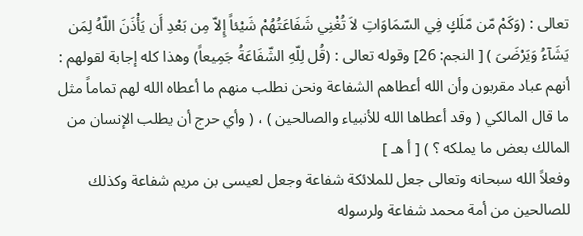تعالى : (وَكَمْ مّن مّلَكٍ فِي السّمَاوَاتِ لاَ تُغْنِي شَفَاعَتُهُمْ شَيْئاً إِلاّ مِن بَعْدِ أَن يَأْذَنَ اللّهُ لِمَن يَشَآءُ وَيَرْضَىَ ) [ النجم: 26] وقوله تعالى : (قُل لِلّهِ الشّفَاعَةُ جَمِيعاً) وهذا كله إجابة لقولهم : أنهم عباد مقربون وأن الله أعطاهم الشفاعة ونحن نطلب منهم ما أعطاه الله لهم تماماً مثل ما قال المالكي ( وقد أعطاها الله للأنبياء والصالحين ) ، ( وأي حرج أن يطلب الإنسان من المالك بعض ما يملكه ؟ ) [ أ هـ ]
وفعلاً الله سبحانه وتعالى جعل للملائكة شفاعة وجعل لعيسى بن مريم شفاعة وكذلك للصالحين من أمة محمد شفاعة ولرسوله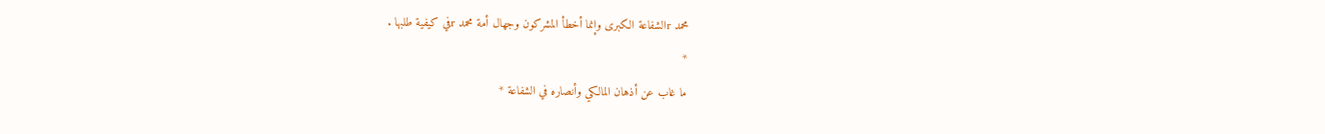محمد rالشفاعة الكبرى وإنما أخطأ المشركون وجهال أمة محمد rفي كيفية طلبها .
*
ما غاب عن أذهان المالكي وأنصاره في الشفاعة *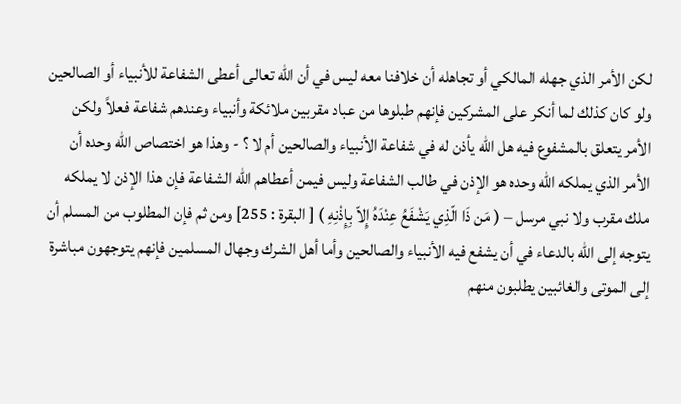لكن الأمر الذي جهله المالكي أو تجاهله أن خلافنا معه ليس في أن الله تعالى أعطى الشفاعة للأنبياء أو الصالحين ولو كان كذلك لما أنكر على المشركين فإنهم طبلوها من عباد مقربين ملائكة وأنبياء وعندهم شفاعة فعلاً ولكن الأمر يتعلق بالمشفوع فيه هل الله يأذن له في شفاعة الأنبياء والصالحين أم لا ؟ - وهذا هو اختصاص الله وحده أن الأمر الذي يملكه الله وحده هو الإذن في طالب الشفاعة وليس فيمن أعطاهم الله الشفاعة فإن هذا الإذن لا يملكه ملك مقرب ولا نبي مرسل – ( مَن ذَا الّذِي يَشْفَعُ عِنْدَهُ إِلاّ بِإِذْنِهِ ) [ البقرة : 255] ومن ثم فإن المطلوب من المسلم أن يتوجه إلى الله بالدعاء في أن يشفع فيه الأنبياء والصالحين وأما أهل الشرك وجهال المسلمين فإنهم يتوجهون مباشرة إلى الموتى والغائبين يطلبون منهم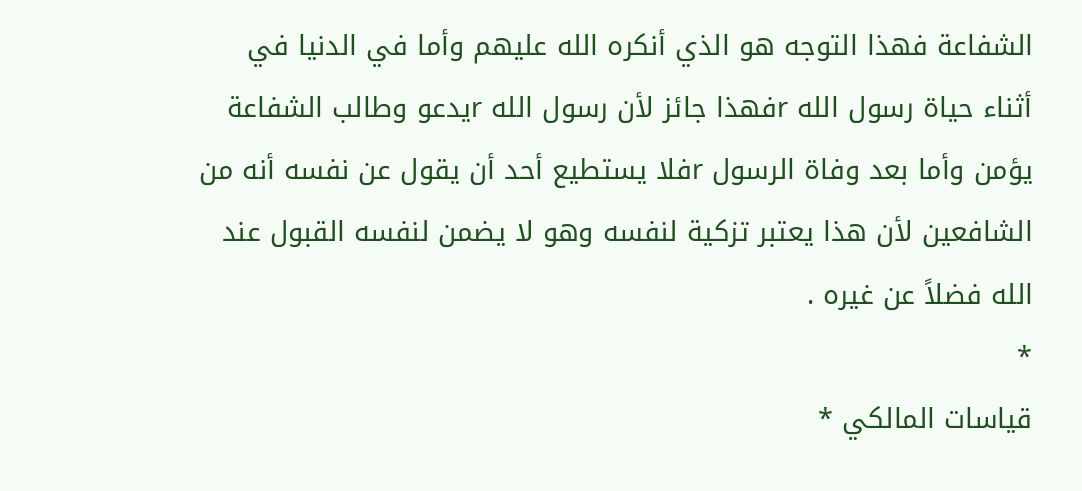الشفاعة فهذا التوجه هو الذي أنكره الله عليهم وأما في الدنيا في أثناء حياة رسول الله rفهذا جائز لأن رسول الله rيدعو وطالب الشفاعة يؤمن وأما بعد وفاة الرسول rفلا يستطيع أحد أن يقول عن نفسه أنه من الشافعين لأن هذا يعتبر تزكية لنفسه وهو لا يضمن لنفسه القبول عند الله فضلاً عن غيره .
*
قياسات المالكي *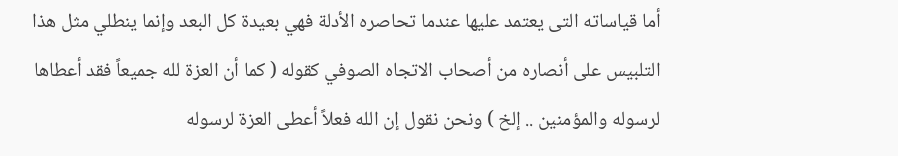أما قياساته التى يعتمد عليها عندما تحاصره الأدلة فهي بعيدة كل البعد وإنما ينطلي مثل هذا التلبيس على أنصاره من أصحاب الاتجاه الصوفي كقوله ( كما أن العزة لله جميعاً فقد أعطاها لرسوله والمؤمنين .. إلخ ) ونحن نقول إن الله فعلاً أعطى العزة لرسوله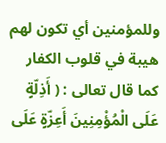وللمؤمنين أي تكون لهم هيبة في قلوب الكفار كما قال تعالى : ( أَذِلّةٍ عَلَى الْمُؤْمِنِينَ أَعِزّةٍ عَلَى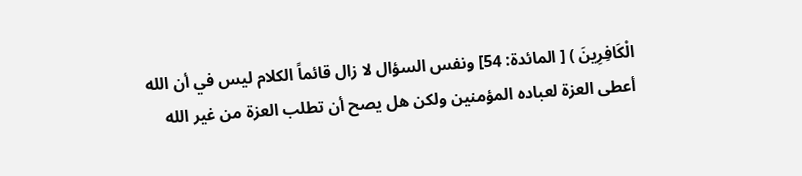الْكَافِرِينَ ) [ المائدة: 54] ونفس السؤال لا زال قائماً الكلام ليس في أن الله أعطى العزة لعباده المؤمنين ولكن هل يصح أن تطلب العزة من غير الله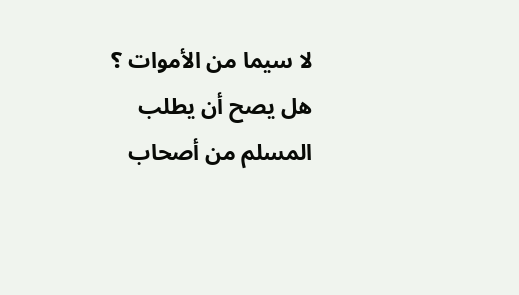لا سيما من الأموات ؟
هل يصح أن يطلب المسلم من أصحاب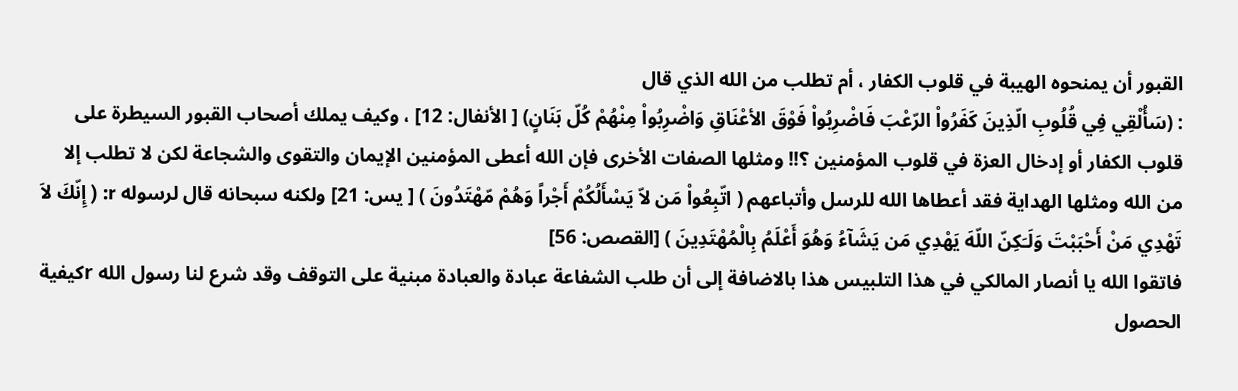القبور أن يمنحوه الهيبة في قلوب الكفار ، أم تطلب من الله الذي قال
: (سَأُلْقِي فِي قُلُوبِ الّذِينَ كَفَرُواْ الرّعْبَ فَاضْرِبُواْ فَوْقَ الأعْنَاقِ وَاضْرِبُواْ مِنْهُمْ كُلّ بَنَانٍ) [ الأنفال: 12] ، وكيف يملك أصحاب القبور السيطرة على قلوب الكفار أو إدخال العزة في قلوب المؤمنين ؟!! ومثلها الصفات الأخرى فإن الله أعطى المؤمنين الإيمان والتقوى والشجاعة لكن لا تطلب إلا من الله ومثلها الهداية فقد أعطاها الله للرسل وأتباعهم ( اتّبِعُواْ مَن لاّ يَسْأَلُكُمْ أَجْراً وَهُمْ مّهْتَدُونَ ) [ يس: 21] ولكنه سبحانه قال لرسوله r: ( إِنّكَ لاَ تَهْدِي مَنْ أَحْبَبْتَ وَلَـَكِنّ اللّهَ يَهْدِي مَن يَشَآءُ وَهُوَ أَعْلَمُ بِالْمُهْتَدِينَ ) [القصص: 56]
فاتقوا الله يا أنصار المالكي في هذا التلبيس هذا بالاضافة إلى أن طلب الشفاعة عبادة والعبادة مبنية على التوقف وقد شرع لنا رسول الله rكيفية الحصول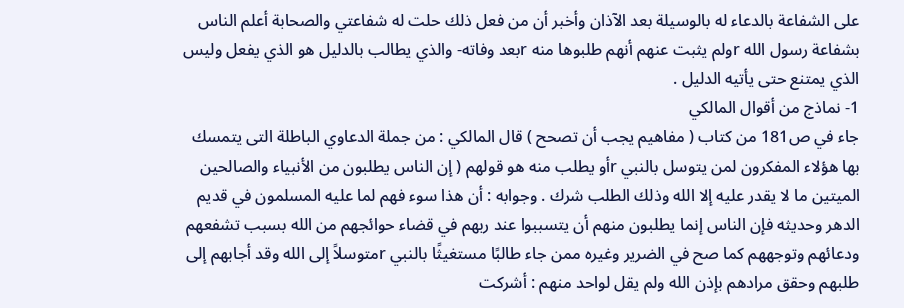على الشفاعة بالدعاء له بالوسيلة بعد الآذان وأخبر أن من فعل ذلك حلت له شفاعتي والصحابة أعلم الناس بشفاعة رسول الله rولم يثبت عنهم أنهم طلبوها منه rبعد وفاته- والذي يطالب بالدليل هو الذي يفعل وليس الذي يمتنع حتى يأتيه الدليل .
1- نماذج من أقوال المالكي
جاء في ص181 من كتاب ( مفاهيم يجب أن تصحح ) قال المالكي : من جملة الدعاوي الباطلة التى يتمسك بها هؤلاء المفكرون لمن يتوسل بالنبي rأو يطلب منه هو قولهم ( إن الناس يطلبون من الأنبياء والصالحين الميتين ما لا يقدر عليه إلا الله وذلك الطلب شرك . وجوابه : أن هذا سوء فهم لما عليه المسلمون في قديم الدهر وحديثه فإن الناس إنما يطلبون منهم أن يتسببوا عند ربهم في قضاء حوائجهم من الله بسبب تشفعهم ودعائهم وتوجههم كما صح في الضرير وغيره ممن جاء طالبًا مستغيثًا بالنبي rمتوسلاً إلى الله وقد أجابهم إلى طلبهم وحقق مرادهم بإذن الله ولم يقل لواحد منهم : أشركت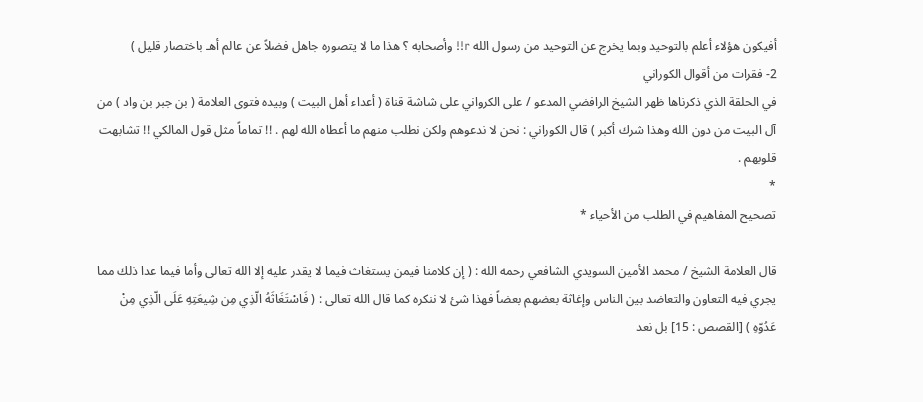أفيكون هؤلاء أعلم بالتوحيد وبما يخرج عن التوحيد من رسول الله r!! وأصحابه ؟ هذا ما لا يتصوره جاهل فضلاً عن عالم أهـ باختصار قليل )
2- فقرات من أقوال الكوراني
في الحلقة الذي ذكرناها ظهر الشيخ الرافضي المدعو / على الكرواني على شاشة قناة ( أعداء أهل البيت ) وبيده فتوى العلامة ( بن جبر بن واد ) من آل البيت من دون الله وهذا شرك أكبر ) قال الكوراني : نحن لا ندعوهم ولكن نطلب منهم ما أعطاه الله لهم . !! تماماً مثل قول المالكي !! تشابهت قلوبهم .
*
تصحيح المفاهيم في الطلب من الأحياء *

قال العلامة الشيخ / محمد الأمين السويدي الشافعي رحمه الله : ( إن كلامنا فيمن يستغاث فيما لا يقدر عليه إلا الله تعالى وأما فيما عدا ذلك مما يجري فيه التعاون والتعاضد بين الناس وإغاثة بعضهم بعضاً فهذا شئ لا ننكره كما قال الله تعالى : ( فَاسْتَغَاثَهُ الّذِي مِن شِيعَتِهِ عَلَى الّذِي مِنْ عَدُوّهِ ) [القصص : 15] بل نعد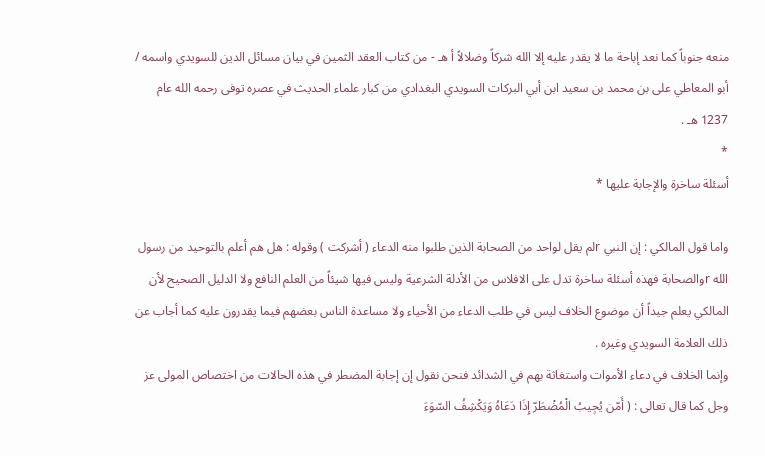منعه جنوباً كما نعد إباحة ما لا يقدر عليه إلا الله شركاً وضلالاً أ هـ - من كتاب العقد الثمين في بيان مسائل الدين للسويدي واسمه / أبو المعاطي على بن محمد بن سعيد ابن أبي البركات السويدي البغدادي من كبار علماء الحديث في عصره توفى رحمه الله عام 1237 هـ .
*
أسئلة ساخرة والإجابة عليها *

واما قول المالكي : إن النبي rلم يقل لواحد من الصحابة الذين طلبوا منه الدعاء ( أشركت ) وقوله : هل هم أعلم بالتوحيد من رسول الله rوالصحابة فهذه أسئلة ساخرة تدل على الافلاس من الأدلة الشرعية وليس فيها شيئاً من العلم النافع ولا الدليل الصحيح لأن المالكي يعلم جيداً أن موضوع الخلاف ليس في طلب الدعاء من الأحياء ولا مساعدة الناس بعضهم فيما يقدرون عليه كما أجاب عن ذلك العلامة السويدي وغيره .
وإنما الخلاف في دعاء الأموات واستغاثة بهم في الشدائد فنحن نقول إن إجابة المضطر في هذه الحالات من اختصاص المولى عز وجل كما قال تعالى : ( أَمّن يُجِيبُ الْمُضْطَرّ إِذَا دَعَاهُ وَيَكْشِفُ السّوَءَ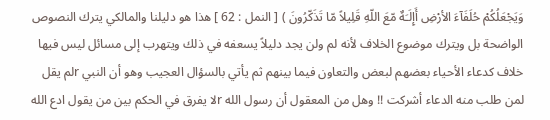وَيَجْعَلُكُمْ حُلَفَآءَ الأرْضِ أَإِلَـَهٌ مّعَ اللّهِ قَلِيلاً مّا تَذَكّرُونَ ) [ النمل : 62 ] هذا هو دليلنا والمالكي يترك النصوص الواضحة بل ويترك موضوع الخلاف لأنه لم ولن يجد دليلاً يسعفه في ذلك ويتهرب إلى مسائل ليس فيها خلاف كدعاء الأحياء بعضهم لبعض والتعاون فيما بينهم ثم يأتي بالسؤال العجيب وهو أن النبي rلم يقل لمن طلب منه الدعاء أشركت !! وهل من المعقول أن رسول الله rلا يفرق في الحكم بين من يقول ادع الله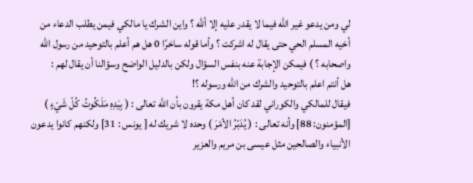لي ومن يدعو غير الله فيما لا يقدر عليه إلا ألله ؟ واين الشرك يا مالكي فيمن يطلب الدعاء من أخيه المسلم الحي حتى يقال له اشركت ؟ وأما قوله ساخرًا 0 هل هم أعلم بالتوحيد من رسول الله واصحابه ؟ ) فيمكن الإجابة عنه بنفس السؤال ولكن بالدليل الواضح وسؤالنا أن يقال لهم :
هل أنتم اعلم بالتوحيد والشرك من الله ورسوله ؟!
فيقال للمالكي والكوراني لقد كان أهل مكة يقرون بأن الله تعالى : ( بِيَدِهِ مَلَكُوتُ كُلّ شَيْءٍ ) [المؤمنون: 88] وأنه تعالى : ( يُدَبّرُ الأمْرَ ) وحده لا شريك له [ يونس : 31] ولكنهم كانوا يدعون الأنبياء والصالحين مثل عيسى بن مريم والعزير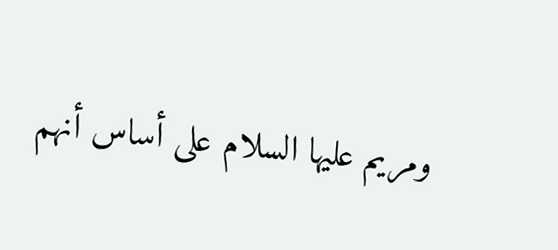ومريم عليها السلام على أساس أنهم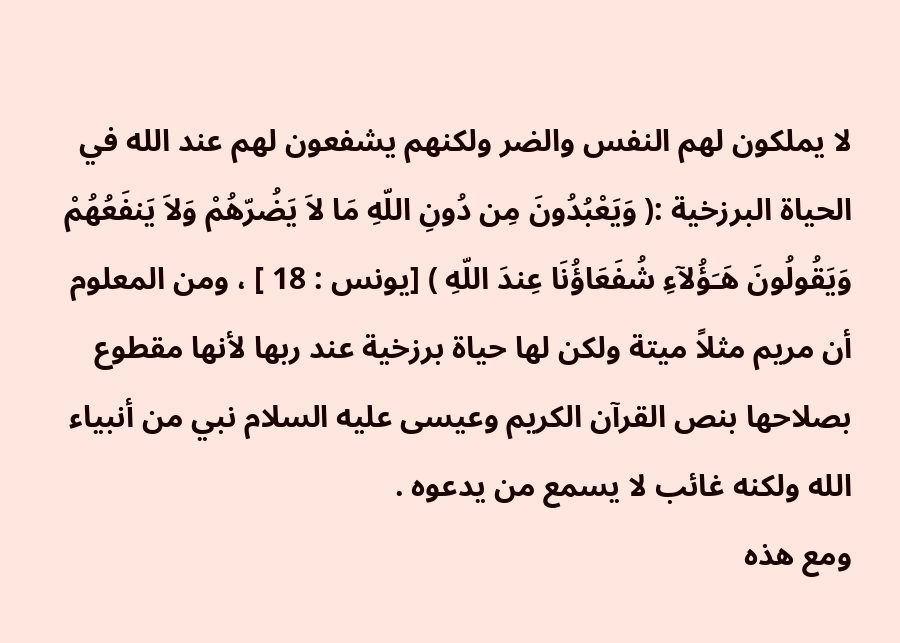لا يملكون لهم النفس والضر ولكنهم يشفعون لهم عند الله في الحياة البرزخية :( وَيَعْبُدُونَ مِن دُونِ اللّهِ مَا لاَ يَضُرّهُمْ وَلاَ يَنفَعُهُمْ وَيَقُولُونَ هَـَؤُلآءِ شُفَعَاؤُنَا عِندَ اللّهِ ) [يونس : 18 ] ، ومن المعلوم أن مريم مثلاً ميتة ولكن لها حياة برزخية عند ربها لأنها مقطوع بصلاحها بنص القرآن الكريم وعيسى عليه السلام نبي من أنبياء الله ولكنه غائب لا يسمع من يدعوه .
ومع هذه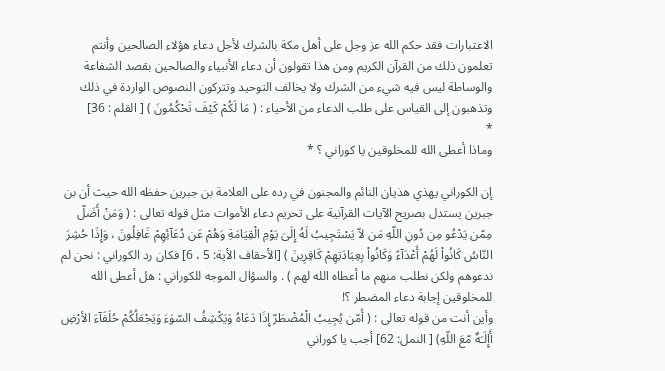الاعتبارات فقد حكم الله عز وجل على أهل مكة بالشرك لأجل دعاء هؤلاء الصالحين وأنتم تعلمون ذلك من القرآن الكريم ومن هذا تقولون أن دعاء الأنبياء والصالحين بقصد الشفاعة والوساطة ليس فيه شيء من الشرك ولا يخالف التوحيد وتتركون النصوص الواردة في ذلك وتذهبون إلى القياس على طلب الدعاء من الأحياء : ( مَا لَكُمْ كَيْفَ تَحْكُمُونَ ) [ القلم : 36]
*
وماذا أعطى الله للمخلوقين يا كوراني ؟ *

إن الكوراني يهذي هذيان النائم والمجنون في رده على العلامة بن جبرين حفظه الله حيث أن بن جبرين يستدل بصريح الآيات القرآنية على تحريم دعاء الأموات مثل قوله تعالى : ( وَمَنْ أَضَلّ مِمّن يَدْعُو مِن دُونِ اللّهِ مَن لاّ يَسْتَجِيبُ لَهُ إِلَىَ يَوْمِ الْقِيَامَةِ وَهُمْ عَن دُعَآئِهِمْ غَافِلُونَ ، وَإِذَا حُشِرَ النّاسُ كَانُواْ لَهُمْ أَعْدَآءً وَكَانُواْ بِعِبَادَتِهِمْ كَافِرِينَ ) [الأحقاف الأية: 5 ، 6] فكان رد الكوراني : نحن لم ندعوهم ولكن نطلب منهم ما أعطاه الله لهم ) . والسؤال الموجه للكوراني : هل أعطى الله للمخلوقين إجابة دعاء المضطر ؟!
وأين أنت من قوله تعالى : ( أَمّن يُجِيبُ الْمُضْطَرّ إِذَا دَعَاهُ وَيَكْشِفُ السّوَءَ وَيَجْعَلُكُمْ حُلَفَآءَ الأرْضِ أَإِلَـَهٌ مّعَ اللّهِ) [ النمل: 62] أجب يا كوراني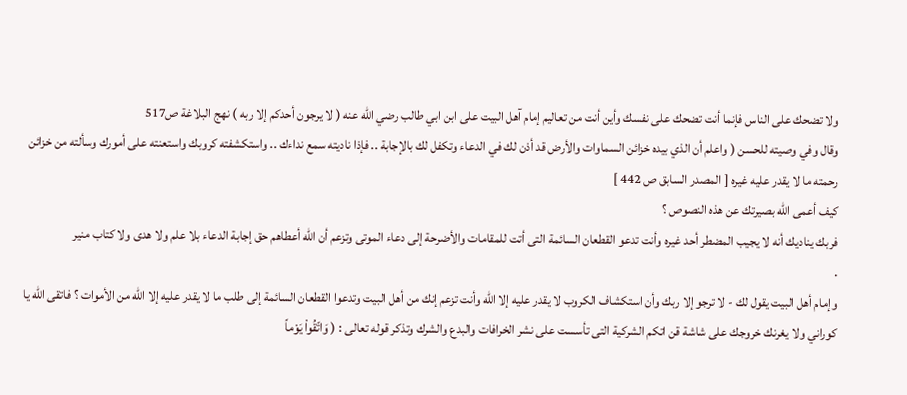ولا تضحك على الناس فإنما أنت تضحك على نفسك وأين أنت من تعاليم إمام آهل البيت على ابن ابي طالب رضي الله عنه ( لا يرجون أحدكم إلا ربه ) نهج البلاغة ص517
وقال وفي وصيته للحسن ( واعلم أن الذي بيده خزائن السماوات والأرض قد أذن لك في الدعاء وتكفل لك بالإجابة .. فإذا ناديته سمع نداءك .. واستكشفته كروبك واستعنته على أمورك وسألته من خزائن رحمته ما لا يقدر عليه غيره [ المصدر السابق ص 442 ]
كيف أعمى الله بصيرتك عن هذه النصوص ؟
فربك يناديك أنه لا يجيب المضطر أحد غيره وأنت تدعو القطعان السائمة التى أتت للمقامات والأضرحة إلى دعاء الموتى وتزعم أن الله أعطاهم حق إجابة الدعاء بلا علم ولا هدى ولا كتاب منير
.
وإمام أهل البيت يقول لك - لا ترجو إلا ربك وأن استكشاف الكروب لا يقدر عليه إلا الله وأنت تزعم إنك من أهل البيت وتدعوا القطعان السائمة إلى طلب ما لا يقدر عليه إلا الله من الأموات ؟ فاتقى الله يا كوراني ولا يغرنك خروجك على شاشة قن اتكم الشركية التى تأسست على نشر الخرافات والبدع والشرك وتذكر قوله تعالى : ( وَاتّقُواْ يَوْماً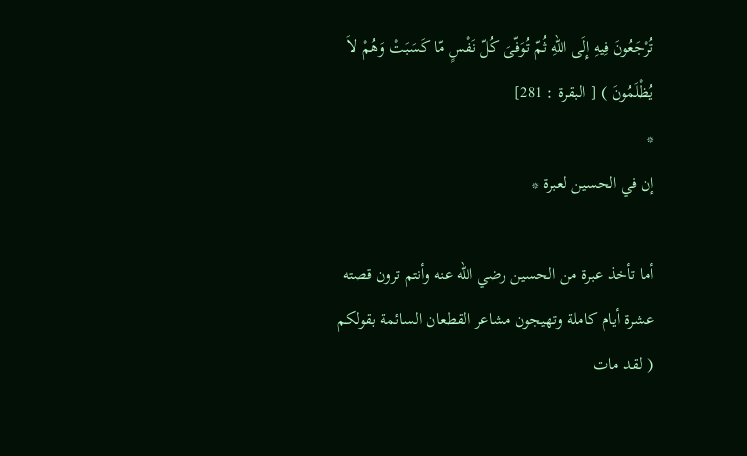تُرْجَعُونَ فِيهِ إِلَى اللّهِ ثُمّ تُوَفّىَ كُلّ نَفْسٍ مّا كَسَبَتْ وَهُمْ لاَ يُظْلَمُونَ ) [ البقرة : 281]
*
إن في الحسين لعبرة *

أما تأخذ عبرة من الحسين رضي الله عنه وأنتم ترون قصته عشرة أيام كاملة وتهيجون مشاعر القطعان السائمة بقولكم ( لقد مات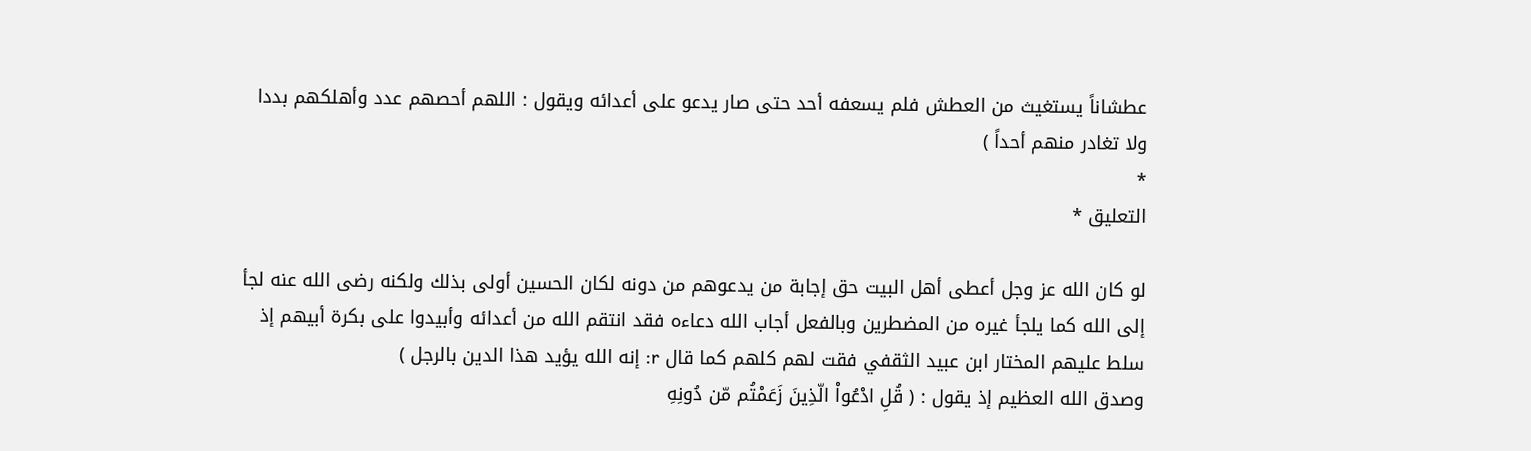عطشاناً يستغيث من العطش فلم يسعفه أحد حتى صار يدعو على أعدائه ويقول : اللهم أحصهم عدد وأهلكهم بددا ولا تغادر منهم أحداً )
*
التعليق *

لو كان الله عز وجل أعطى أهل البيت حق إجابة من يدعوهم من دونه لكان الحسين أولى بذلك ولكنه رضى الله عنه لجأ إلى الله كما يلجأ غيره من المضطرين وبالفعل أجاب الله دعاءه فقد انتقم الله من أعدائه وأبيدوا على بكرة أبيهم إذ سلط عليهم المختار ابن عبيد الثقفي فقت لهم كلهم كما قال r: إنه الله يؤيد هذا الدين بالرجل )
وصدق الله العظيم إذ يقول : ( قُلِ ادْعُواْ الّذِينَ زَعَمْتُم مّن دُونِهِ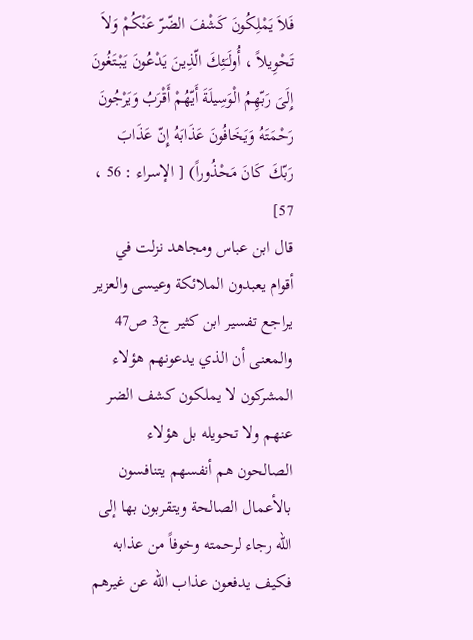فَلاَ يَمْلِكُونَ كَشْفَ الضّرّ عَنْكُمْ وَلاَ تَحْوِيلاً ، أُولَـَئِكَ الّذِينَ يَدْعُونَ يَبْتَغُونَ إِلَىَ رَبّهِمُ الْوَسِيلَةَ أَيّهُمْ أَقْرَبُ وَيَرْجُونَ رَحْمَتَهُ وَيَخَافُونَ عَذَابَهُ إِنّ عَذَابَ رَبّكَ كَانَ مَحْذُوراً) [ الإسراء : 56 ، 57]
قال ابن عباس ومجاهد نزلت في أقوام يعبدون الملائكة وعيسى والعزير يراجع تفسير ابن كثير ج3 ص47 والمعنى أن الذي يدعونهم هؤلاء المشركون لا يملكون كشف الضر عنهم ولا تحويله بل هؤلاء الصالحون هم أنفسهم يتنافسون بالأعمال الصالحة ويتقربون بها إلى الله رجاء لرحمته وخوفاً من عذابه فكيف يدفعون عذاب الله عن غيرهم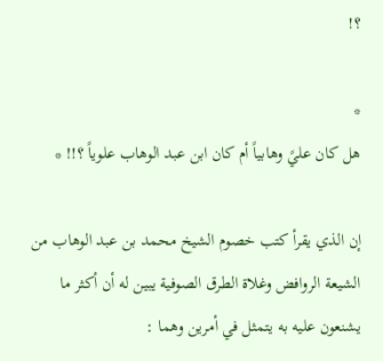؟!

*
هل كان عليً وهابياً أم كان ابن عبد الوهاب علوياً ؟!! *

إن الذي يقرأ كتب خصوم الشيخ محمد بن عبد الوهاب من الشيعة الروافض وغلاة الطرق الصوفية يبين له أن أكثر ما يشنعون عليه به يتمثل في أمرين وهما :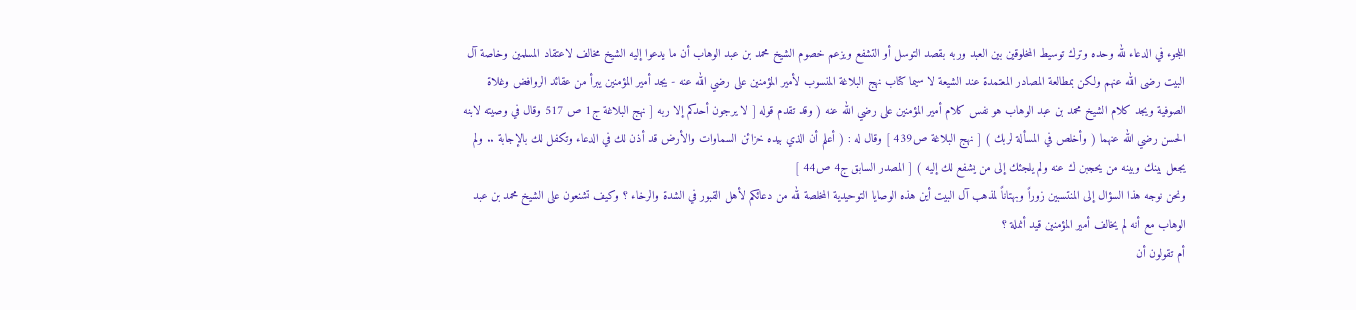اللجوء في الدعاء لله وحده وترك توسيط المخلوقين بين العبد وربه بقصد التوسل أو التشفع ويزعم خصوم الشيخ محمد بن عبد الوهاب أن ما يدعوا إليه الشيخ مخالف لاعتقاد المسلمين وخاصة آل البيت رضى الله عنهم ولكن بمطالعة المصادر المعتمدة عند الشيعة لا سيما كتاب نهج البلاغة المنسوب لأمير المؤمنين على رضي الله عنه - يجد أمير المؤمنين يبرأ من عقائد الروافض وغلاة الصوفية ويجد كلام الشيخ محمد بن عبد الوهاب هو نفس كلام أمير المؤمنين على رضي الله عنه ( وقد تقدم قوله [ لا يرجون أحدكم إلا ربه [ نهج البلاغة ج1 ص 517 وقال في وصيته لابنه الحسن رضي الله عنهما ( وأخلص في المسألة لربك ) [ نهج البلاغة ص439 ] وقال له : ( أعلم أن الذي بيده خزائن السماوات والأرض قد أذن لك في الدعاء وتكفل لك بالإجابة .. ولم يجعل بينك وبينه من يحجبن ك عنه ولم يلجئك إلى من يشفع لك إليه ) [ المصدر السابق ج4 ص44 ]
ونحن نوجه هذا السؤال إلى المنتسبين زوراً وبهتاناً لمذهب آل البيت أين هذه الوصايا التوحيدية المخلصة لله من دعائكم لأهل القبور في الشدة والرخاء ؟ وكيف تشنعون على الشيخ محمد بن عبد الوهاب مع أنه لم يخالف أمير المؤمنين قيد أنملة ؟
أم تقولون أن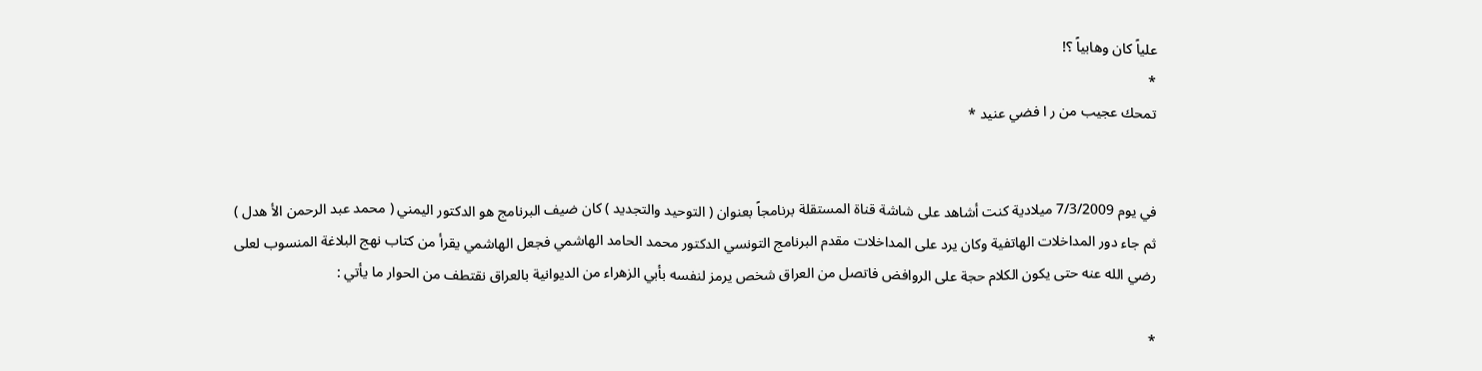علياً كان وهابياً ؟!
*
تمحك عجيب من ر ا فضي عنيد *


في يوم 7/3/2009 ميلادية كنت أشاهد على شاشة قناة المستقلة برنامجاً بعنوان ( التوحيد والتجديد ) كان ضيف البرنامج هو الدكتور اليمني ( محمد عبد الرحمن الأ هدل ) ثم جاء دور المداخلات الهاتفية وكان يرد على المداخلات مقدم البرنامج التونسي الدكتور محمد الحامد الهاشمي فجعل الهاشمي يقرأ من كتاب نهج البلاغة المنسوب لعلى رضي الله عنه حتى يكون الكلام حجة على الروافض فاتصل من العراق شخص يرمز لنفسه بأبي الزهراء من الديوانية بالعراق نقتطف من الحوار ما يأتي :

*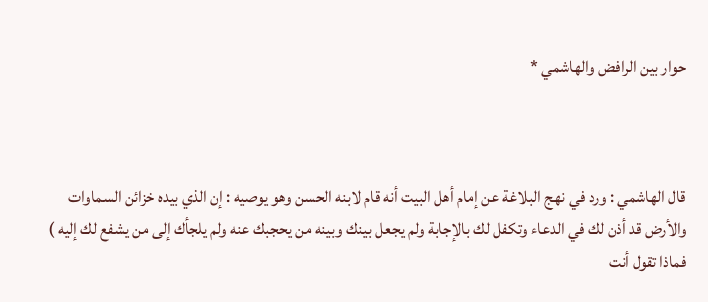حوار بين الرافض والهاشمي *



قال الهاشمي : ورد في نهج البلاغة عن إمام أهل البيت أنه قام لابنه الحسن وهو يوصيه : إن الذي بيده خزائن السماوات والأرض قد أذن لك في الدعاء وتكفل لك بالإجابة ولم يجعل بينك وبينه من يحجبك عنه ولم يلجأك إلى من يشفع لك إليه ) فماذا تقول أنت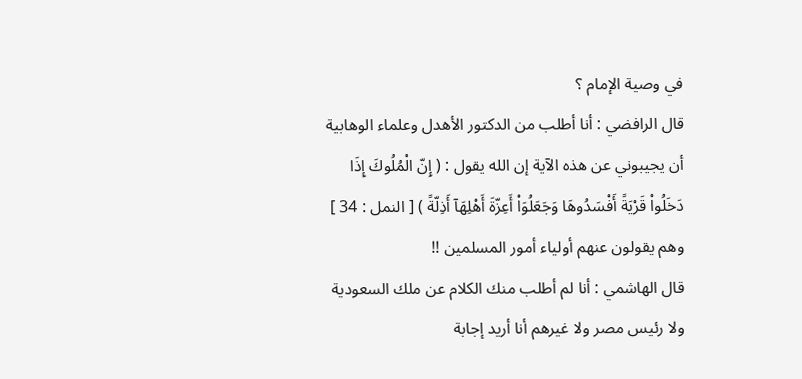في وصية الإمام ؟
قال الرافضي : أنا أطلب من الدكتور الأهدل وعلماء الوهابية أن يجيبوني عن هذه الآية إن الله يقول : ( إِنّ الْمُلُوكَ إِذَا دَخَلُواْ قَرْيَةً أَفْسَدُوهَا وَجَعَلُوَاْ أَعِزّةَ أَهْلِهَآ أَذِلّةً ) [ النمل : 34 ] وهم يقولون عنهم أولياء أمور المسلمين !!
قال الهاشمي : أنا لم أطلب منك الكلام عن ملك السعودية ولا رئيس مصر ولا غيرهم أنا أريد إجابة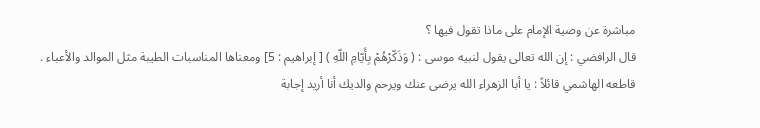مباشرة عن وصية الإمام على ماذا تقول فيها ؟
قال الرافضي : إن الله تعالى يقول لنبيه موسى : ( وَذَكّرْهُمْ بِأَيّامِ اللّهِ ) [ إبراهيم : 5] ومعناها المناسبات الطيبة مثل الموالد والأعباء .
قاطعه الهاشمي قائلاً : يا أبا الزهراء الله يرضى عنك ويرحم والديك أنا أريد إجابة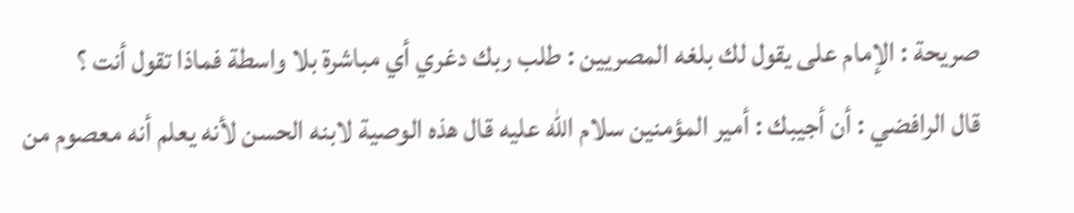صريحة : الإمام على يقول لك بلغه المصريين : طلب ربك دغري أي مباشرة بلا واسطة فماذا تقول أنت ؟
قال الرافضي : أن أجيبك : أمير المؤمنين سلام الله عليه قال هذه الوصية لابنه الحسن لأنه يعلم أنه معصوم من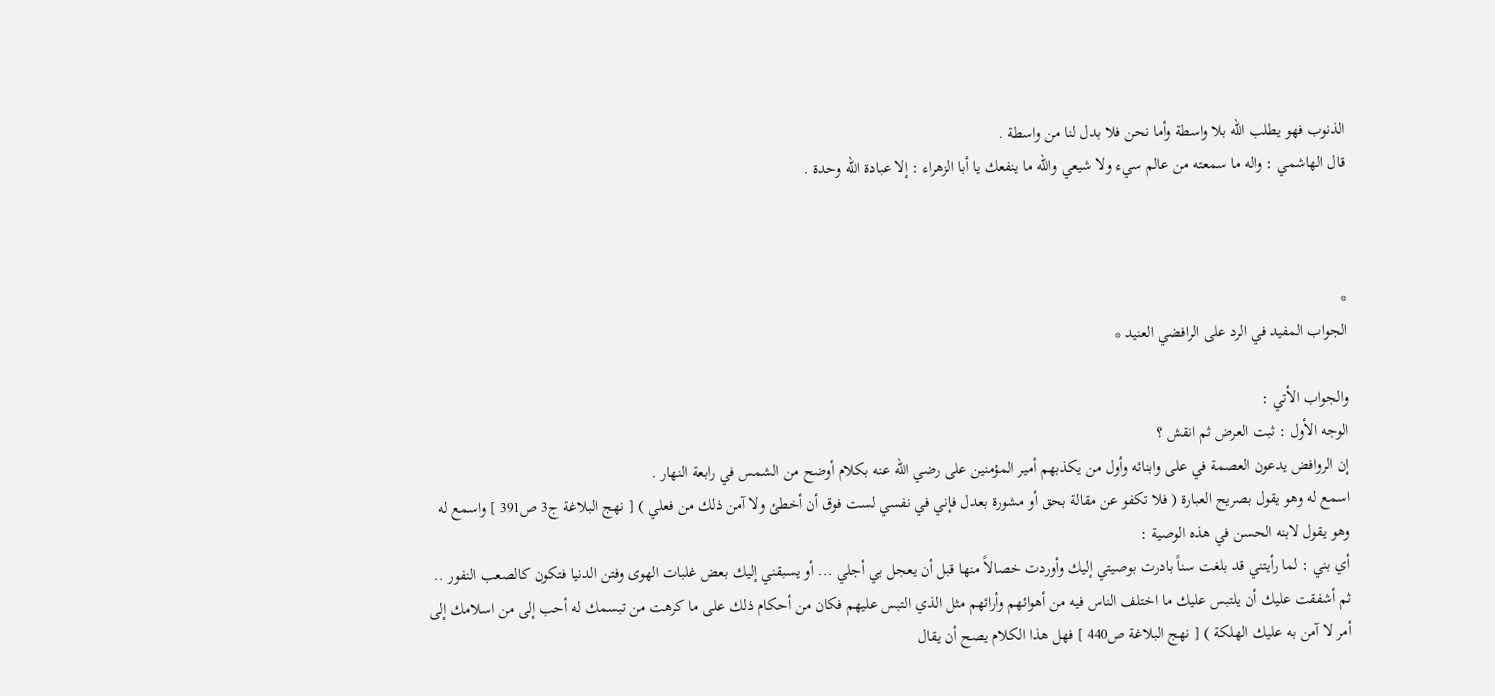الذنوب فهو يطلب الله بلا واسطة وأما نحن فلا بدل لنا من واسطة .
قال الهاشمي : واله ما سمعته من عالم سيء ولا شيعي والله ما ينفعك يا أبا الزهراء : إلا عبادة الله وحدة .



*
الجواب المفيد في الرد على الرافضي العنيد *

والجواب الأتي :
الوجه الأول : ثبت العرض ثم انقش ؟
إن الروافض يدعون العصمة في على وابنائه وأول من يكذبهم أمير المؤمنين على رضي الله عنه بكلام أوضح من الشمس في رابعة النهار .
اسمع له وهو يقول بصريح العبارة ( فلا تكفو عن مقالة بحق أو مشورة بعدل فإني في نفسي لست فوق أن أخطئ ولا آمن ذلك من فعلي ) [ نهج البلاغة ج3 ص391 ] واسمع له وهو يقول لابنه الحسن في هذه الوصية :
أي بني : لما رأيتني قد بلغت سناً بادرت بوصيتي إليك وأوردت خصالاً منها قبل أن يعجل بي أجلي ... أو يسبقني إليك بعض غلبات الهوى وفتن الدنيا فتكون كالصعب النفور .. ثم أشفقت عليك أن يلتبس عليك ما اختلف الناس فيه من أهوائهم وأرائهم مثل الذي التبس عليهم فكان من أحكام ذلك على ما كرهت من تبسمك له أحب إلى من اسلامك إلى أمر لا آمن به عليك الهلكة ) [ نهج البلاغة ص440 ] فهل هذا الكلام يصح أن يقال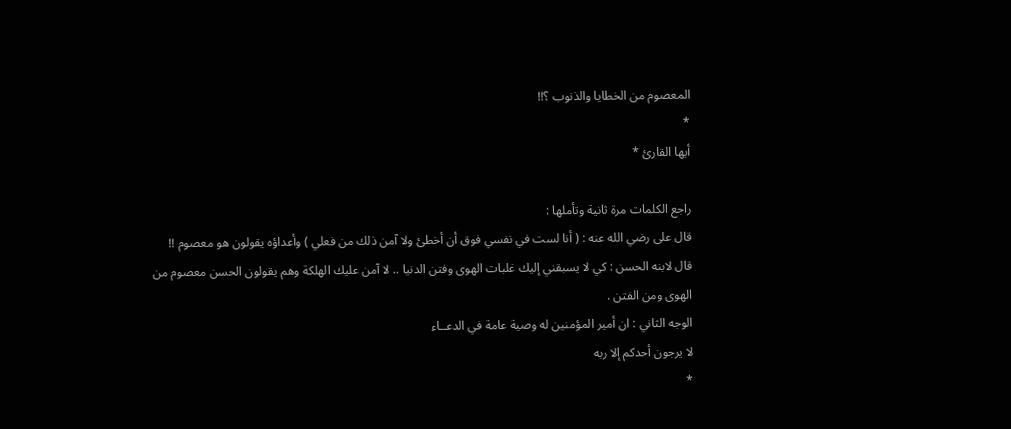المعصوم من الخطايا والذنوب ؟!!
*
أيها القارئ *

راجع الكلمات مرة ثانية وتأملها :
قال على رضي الله عنه : ( أنا لست في نفسي فوق أن أخطئ ولا آمن ذلك من فعلي ) وأعداؤه يقولون هو معصوم !!
قال لابنه الحسن : كي لا يسبقني إليك غلبات الهوى وفتن الدنيا .. لا آمن عليك الهلكة وهم يقولون الحسن معصوم من الهوى ومن الفتن .
الوجه الثاني : ان أمير المؤمنين له وصية عامة في الدعــاء
لا يرجون أحدكم إلا ربه
*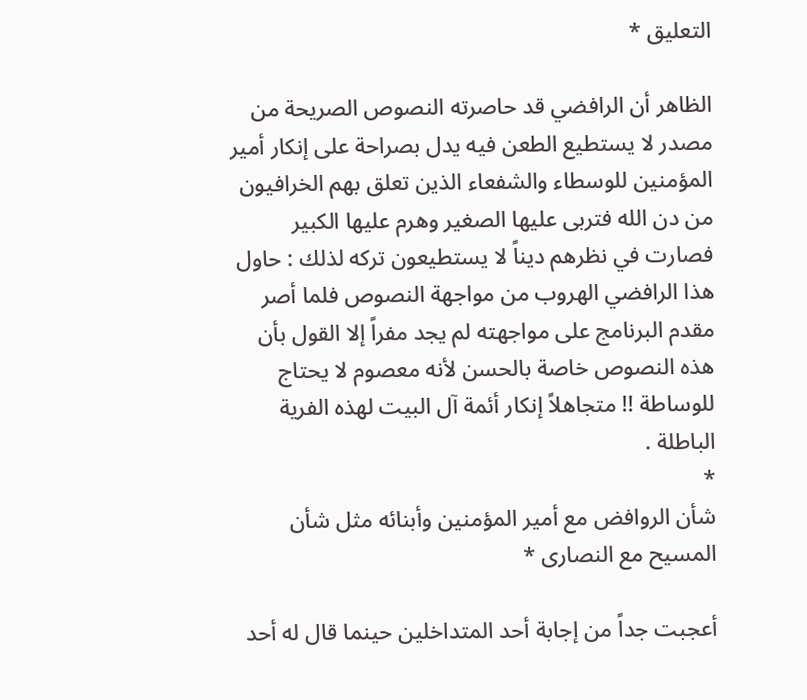التعليق *

الظاهر أن الرافضي قد حاصرته النصوص الصريحة من مصدر لا يستطيع الطعن فيه يدل بصراحة على إنكار أمير المؤمنين للوسطاء والشفعاء الذين تعلق بهم الخرافيون من دن الله فتربى عليها الصغير وهرم عليها الكبير فصارت في نظرهم ديناً لا يستطيعون تركه لذلك : حاول هذا الرافضي الهروب من مواجهة النصوص فلما أصر مقدم البرنامج على مواجهته لم يجد مفراً إلا القول بأن هذه النصوص خاصة بالحسن لأنه معصوم لا يحتاج للوساطة !! متجاهلاً إنكار أئمة آل البيت لهذه الفرية الباطلة .
*
شأن الروافض مع أمير المؤمنين وأبنائه مثل شأن المسيح مع النصارى *

أعجبت جداً من إجابة أحد المتداخلين حينما قال له أحد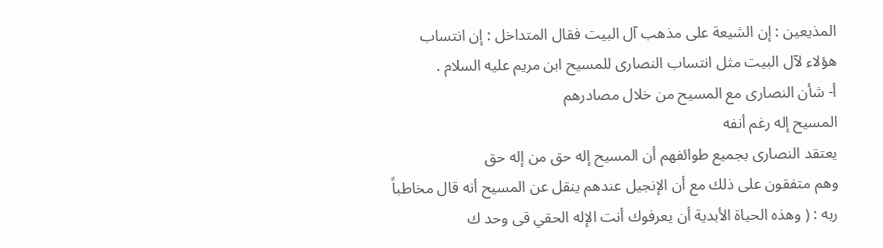المذيعين : إن الشيعة على مذهب آل البيت فقال المتداخل : إن انتساب هؤلاء لآل البيت مثل انتساب النصارى للمسيح ابن مريم عليه السلام .
أ- شأن النصارى مع المسيح من خلال مصادرهم
المسيح إله رغم أنفه
يعتقد النصارى بجميع طوائفهم أن المسيح إله حق من إله حق
وهم متفقون على ذلك مع أن الإنجيل عندهم ينقل عن المسيح أنه قال مخاطباً ربه : ( وهذه الحياة الأبدية أن يعرفوك أنت الإله الحقي قى وحد ك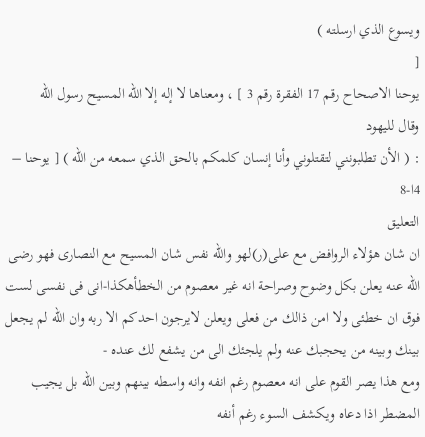ويسوع الذي ارسلته )
[
يوحنا الاصحاح رقم 17 الفقرة رقم 3 ] ، ومعناها لا إله إلا الله المسيح رسول الله
وقال لليهود
: ( الأن تطلبونني لتقتلوني وأنا إنسان كلمكم بالحق الذي سمعه من الله ) [ يوحنا – 4ا-8
التعليق
ان شان هؤلاء الروافض مع على(ر)لهو والله نفس شان المسيح مع النصارى فهو رضى الله عنه يعلن بكل وضوح وصراحة انه غير معصوم من الخطأهكذا-انى فى نفسى لست فوق ان خطئى ولا امن ذالك من فعلى ويعلن لايرجون احدكم الا ربه وان الله لم يجعل بينك وبينه من يحجبك عنه ولم يلجئك الى من يشفع لك عنده -
ومع هذا يصر القوم على انه معصوم رغم انفه وانه واسطه بينهم وبين الله بل يجيب المضطر اذا دعاه ويكشف السوء رغم أنفه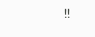!!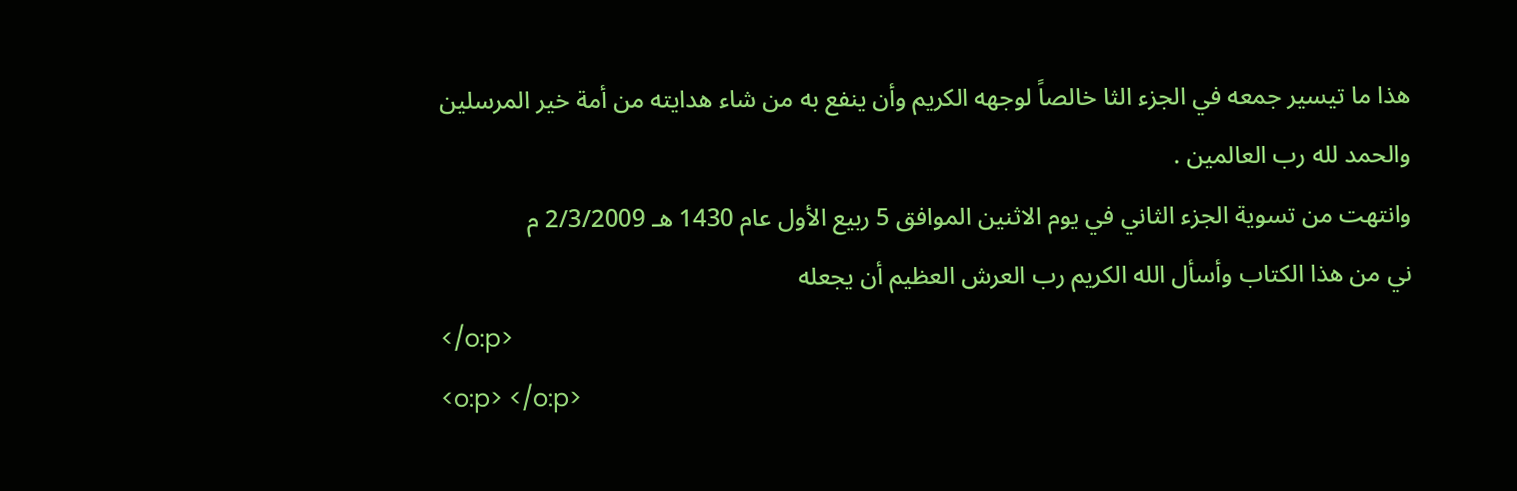هذا ما تيسير جمعه في الجزء الثا خالصاً لوجهه الكريم وأن ينفع به من شاء هدايته من أمة خير المرسلين والحمد لله رب العالمين .
وانتهت من تسوية الجزء الثاني في يوم الاثنين الموافق 5 ربيع الأول عام 1430 هـ 2/3/2009 م
ني من هذا الكتاب وأسأل الله الكريم رب العرش العظيم أن يجعله
</o:p>
<o:p> </o:p>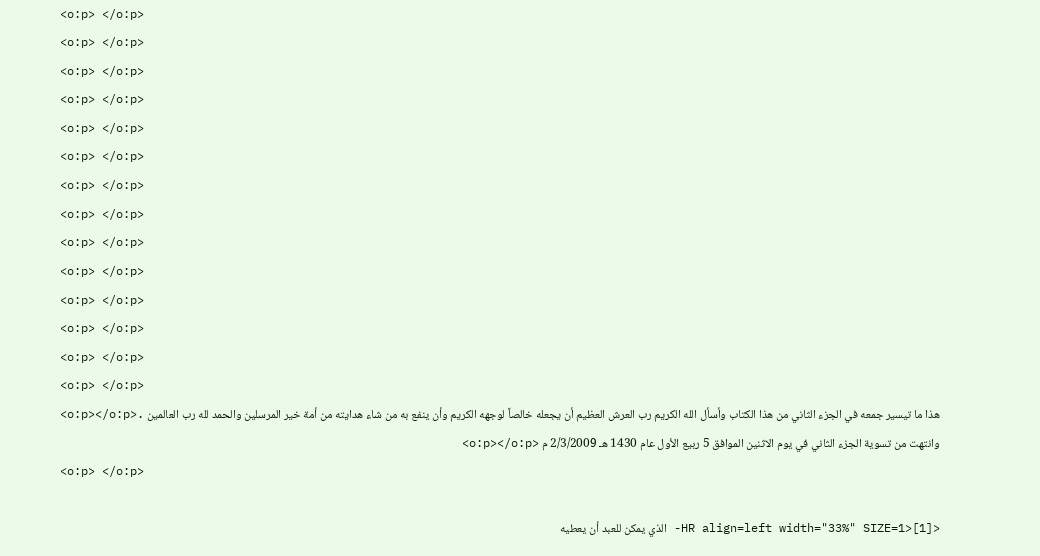<o:p> </o:p>
<o:p> </o:p>
<o:p> </o:p>
<o:p> </o:p>
<o:p> </o:p>
<o:p> </o:p>
<o:p> </o:p>
<o:p> </o:p>
<o:p> </o:p>
<o:p> </o:p>
<o:p> </o:p>
<o:p> </o:p>
<o:p> </o:p>
<o:p> </o:p>
هذا ما تيسير جمعه في الجزء الثاني من هذا الكتاب وأسأل الله الكريم رب العرش العظيم أن يجعله خالصاً لوجهه الكريم وأن ينفع به من شاء هدايته من أمة خير المرسلين والحمد لله رب العالمين .<o:p></o:p>
وانتهت من تسوية الجزء الثاني في يوم الاثنين الموافق 5 ربيع الأول عام 1430 هـ 2/3/2009 م <o:p></o:p>
<o:p> </o:p>

<HR align=left width="33%" SIZE=1>[1]- الذي يمكن للعبد أن يعطيه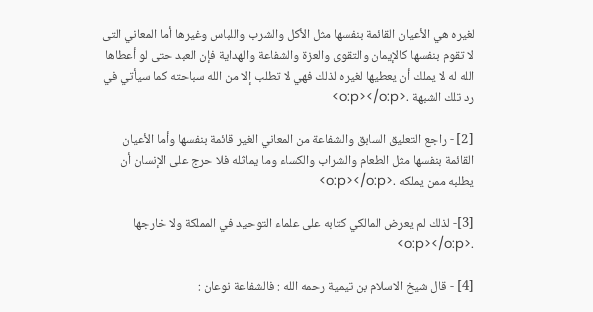لغيره هي الأعيان القائمة بنفسها مثل الأكل والشرب واللباس وغيرها أما المعاني التى لا تقوم بنفسها كالإيمان والتقوى والعزة والشفاعة والهداية فإن العبد حتى لو أعطاها الله له لا يملك أن يعطيها لغيره لذلك فهي لا تطلب إلا من الله سباحته كما سيأتي في رد تلك الشبهة .<o:p></o:p>

[2] - راجع التعليق السابق والشفاعة من المعاني الغير قائمة بنفسها وأما الأعيان القائمة بنفسها مثل الطعام والشراب والكساء وما يماثله فلا حرج على الإنسان أن يطلبه ممن يملكه .<o:p></o:p>

[3]- لذلك لم يعرض المالكي كتابه على علماء التوحيد في المملكة ولا خارجها .<o:p></o:p>

[4] - قال شيخ الاسلام بن تيمية رحمه الله : فالشفاعة نوعان :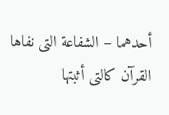أحدهما – الشفاعة التى نفاها القرآن كالتى أثبتها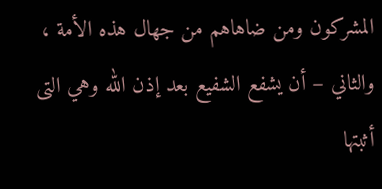المشركون ومن ضاهاهم من جهال هذه الأمة ، والثاني – أن يشفع الشفيع بعد إذن الله وهي التى أثبتها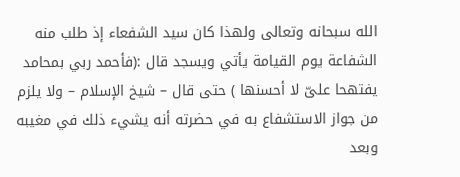الله سبحانه وتعالى ولهذا كان سيد الشفعاء إذ طلب منه الشفاعة يوم القيامة يأتي ويسجد قال :(فأحمد ربي بمحامد يفتهحا علىّ لا أحسنها ) حتى قال – شيخ الإسلام – ولا يلزم من جواز الاستشفاع به في حضرته أنه يشيء ذلك في مغيبه وبعد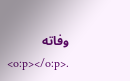وفاته .<o:p></o:p>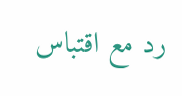رد مع اقتباس